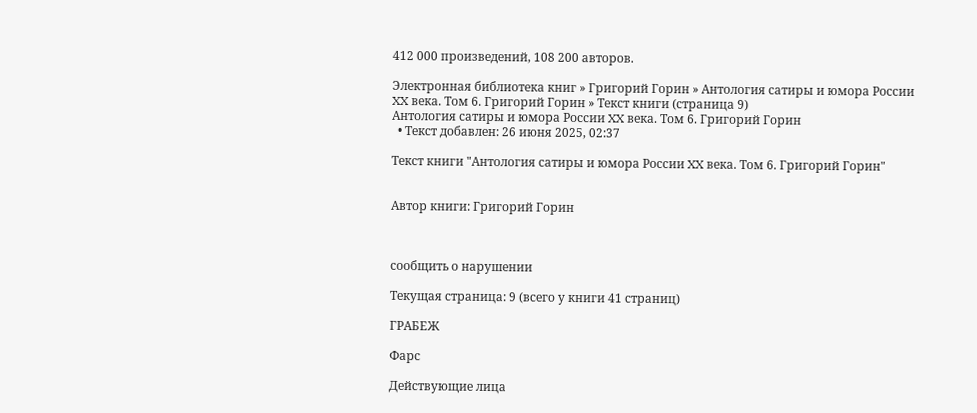412 000 произведений, 108 200 авторов.

Электронная библиотека книг » Григорий Горин » Антология сатиры и юмора России XX века. Том 6. Григорий Горин » Текст книги (страница 9)
Антология сатиры и юмора России XX века. Том 6. Григорий Горин
  • Текст добавлен: 26 июня 2025, 02:37

Текст книги "Антология сатиры и юмора России XX века. Том 6. Григорий Горин"


Автор книги: Григорий Горин



сообщить о нарушении

Текущая страница: 9 (всего у книги 41 страниц)

ГРАБЕЖ

Фарс

Действующие лица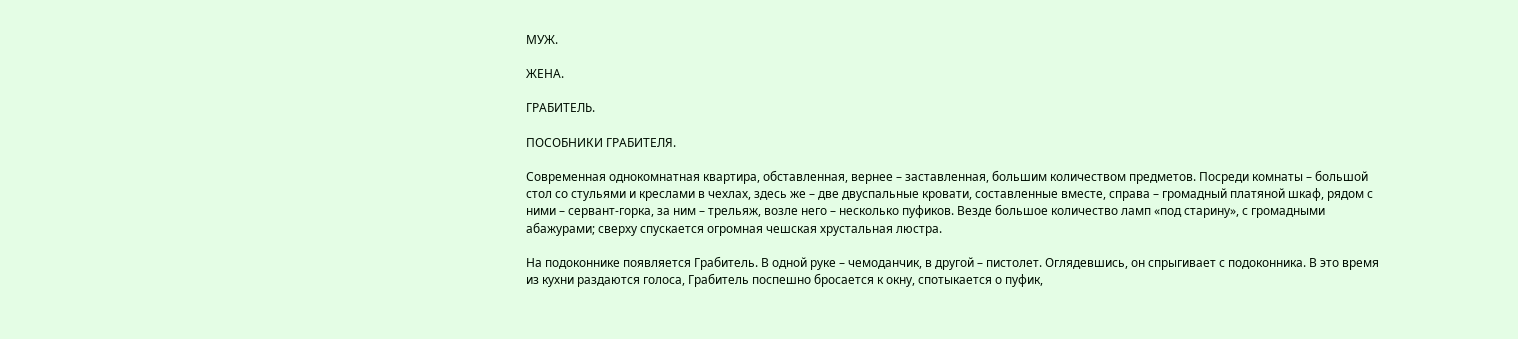МУЖ.

ЖЕНА.

ГРАБИТЕЛЬ.

ПОСОБНИКИ ГРАБИТЕЛЯ.

Современная однокомнатная квартира, обставленная, вернее – заставленная, большим количеством предметов. Посреди комнаты – большой стол со стульями и креслами в чехлах, здесь же – две двуспальные кровати, составленные вместе, справа – громадный платяной шкаф, рядом с ними – сервант-горка, за ним – трельяж, возле него – несколько пуфиков. Везде большое количество ламп «под старину», с громадными абажурами; сверху спускается огромная чешская хрустальная люстра.

На подоконнике появляется Грабитель. В одной руке – чемоданчик, в другой – пистолет. Оглядевшись, он спрыгивает с подоконника. В это время из кухни раздаются голоса, Грабитель поспешно бросается к окну, спотыкается о пуфик,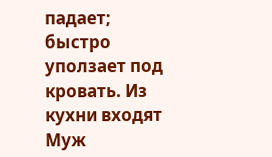падает; быстро уползает под кровать. Из кухни входят Муж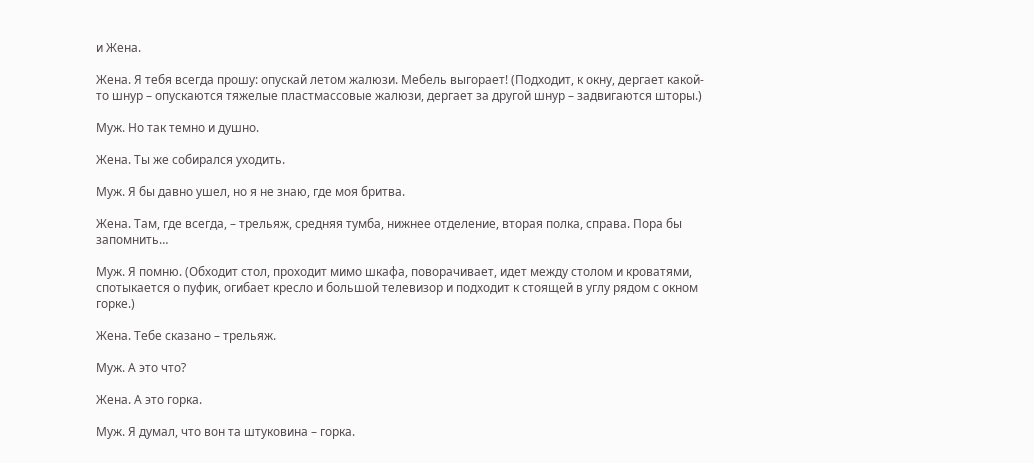и Жена.

Жена. Я тебя всегда прошу: опускай летом жалюзи. Мебель выгорает! (Подходит, к окну, дергает какой-то шнур – опускаются тяжелые пластмассовые жалюзи, дергает за другой шнур – задвигаются шторы.)

Муж. Но так темно и душно.

Жена. Ты же собирался уходить.

Муж. Я бы давно ушел, но я не знаю, где моя бритва.

Жена. Там, где всегда, – трельяж, средняя тумба, нижнее отделение, вторая полка, справа. Пора бы запомнить…

Муж. Я помню. (Обходит стол, проходит мимо шкафа, поворачивает, идет между столом и кроватями, спотыкается о пуфик, огибает кресло и большой телевизор и подходит к стоящей в углу рядом с окном горке.)

Жена. Тебе сказано – трельяж.

Муж. А это что?

Жена. А это горка.

Муж. Я думал, что вон та штуковина – горка.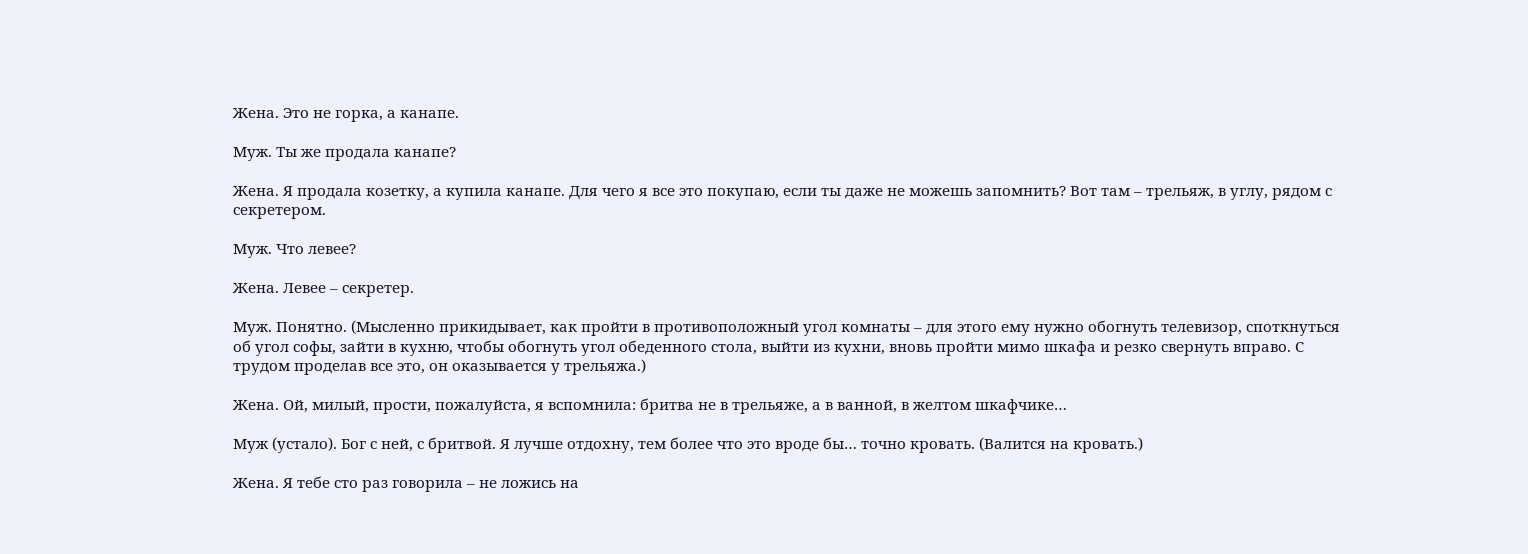Жена. Это не горка, а канапе.

Муж. Ты же продала канапе?

Жена. Я продала козетку, а купила канапе. Для чего я все это покупаю, если ты даже не можешь запомнить? Вот там – трельяж, в углу, рядом с секретером.

Муж. Что левее?

Жена. Левее – секретер.

Муж. Понятно. (Мысленно прикидывает, как пройти в противоположный угол комнаты – для этого ему нужно обогнуть телевизор, споткнуться об угол софы, зайти в кухню, чтобы обогнуть угол обеденного стола, выйти из кухни, вновь пройти мимо шкафа и резко свернуть вправо. С трудом проделав все это, он оказывается у трельяжа.)

Жена. Ой, милый, прости, пожалуйста, я вспомнила: бритва не в трельяже, а в ванной, в желтом шкафчике…

Муж (устало). Бог с ней, с бритвой. Я лучше отдохну, тем более что это вроде бы… точно кровать. (Валится на кровать.)

Жена. Я тебе сто раз говорила – не ложись на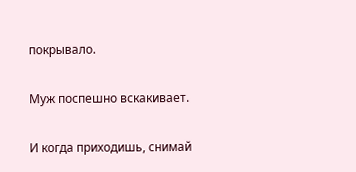покрывало.

Муж поспешно вскакивает.

И когда приходишь, снимай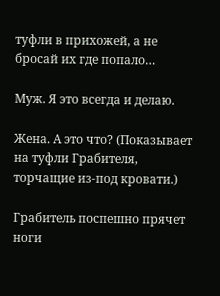туфли в прихожей, а не бросай их где попало…

Муж. Я это всегда и делаю.

Жена. А это что? (Показывает на туфли Грабителя, торчащие из-под кровати.)

Грабитель поспешно прячет ноги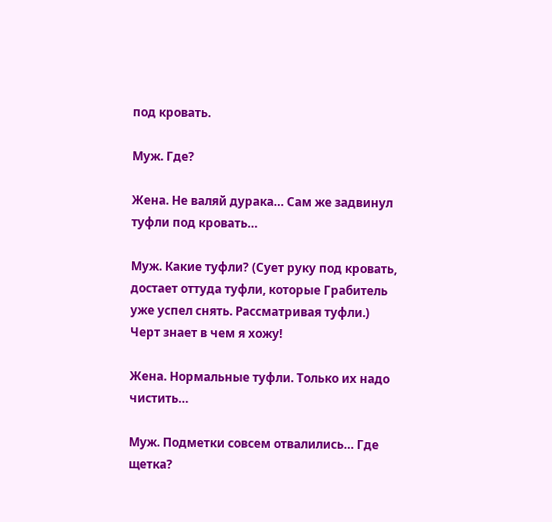под кровать.

Муж. Где?

Жена. Не валяй дурака… Сам же задвинул туфли под кровать…

Муж. Какие туфли? (Сует руку под кровать, достает оттуда туфли, которые Грабитель уже успел снять. Рассматривая туфли.) Черт знает в чем я хожу!

Жена. Нормальные туфли. Только их надо чистить…

Муж. Подметки совсем отвалились… Где щетка?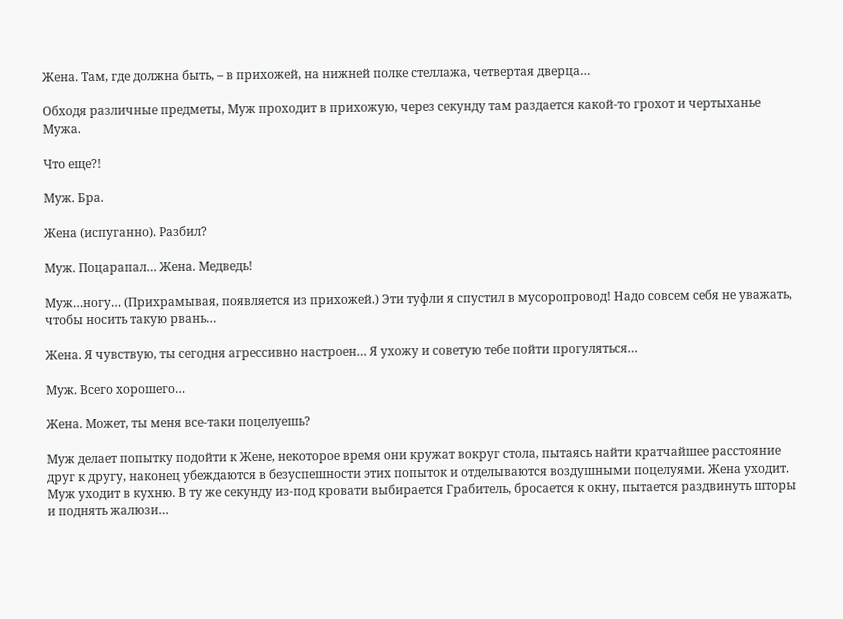Жена. Там, где должна быть, – в прихожей, на нижней полке стеллажа, четвертая дверца…

Обходя различные предметы, Муж проходит в прихожую, через секунду там раздается какой-то грохот и чертыханье Мужа.

Что еще?!

Муж. Бра.

Жена (испуганно). Разбил?

Муж. Поцарапал… Жена. Медведь!

Муж…ногу… (Прихрамывая, появляется из прихожей.) Эти туфли я спустил в мусоропровод! Надо совсем себя не уважать, чтобы носить такую рвань…

Жена. Я чувствую, ты сегодня агрессивно настроен… Я ухожу и советую тебе пойти прогуляться…

Муж. Всего хорошего…

Жена. Может, ты меня все-таки поцелуешь?

Муж делает попытку подойти к Жене, некоторое время они кружат вокруг стола, пытаясь найти кратчайшее расстояние друг к другу, наконец убеждаются в безуспешности этих попыток и отделываются воздушными поцелуями. Жена уходит. Муж уходит в кухню. В ту же секунду из-под кровати выбирается Грабитель, бросается к окну, пытается раздвинуть шторы и поднять жалюзи…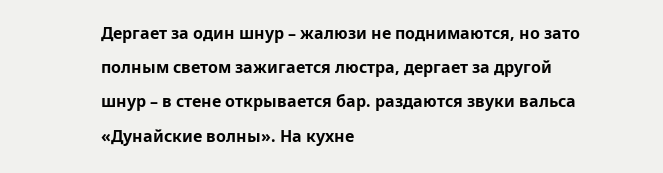Дергает за один шнур – жалюзи не поднимаются, но зато полным светом зажигается люстра, дергает за другой шнур – в стене открывается бар. раздаются звуки вальса «Дунайские волны». На кухне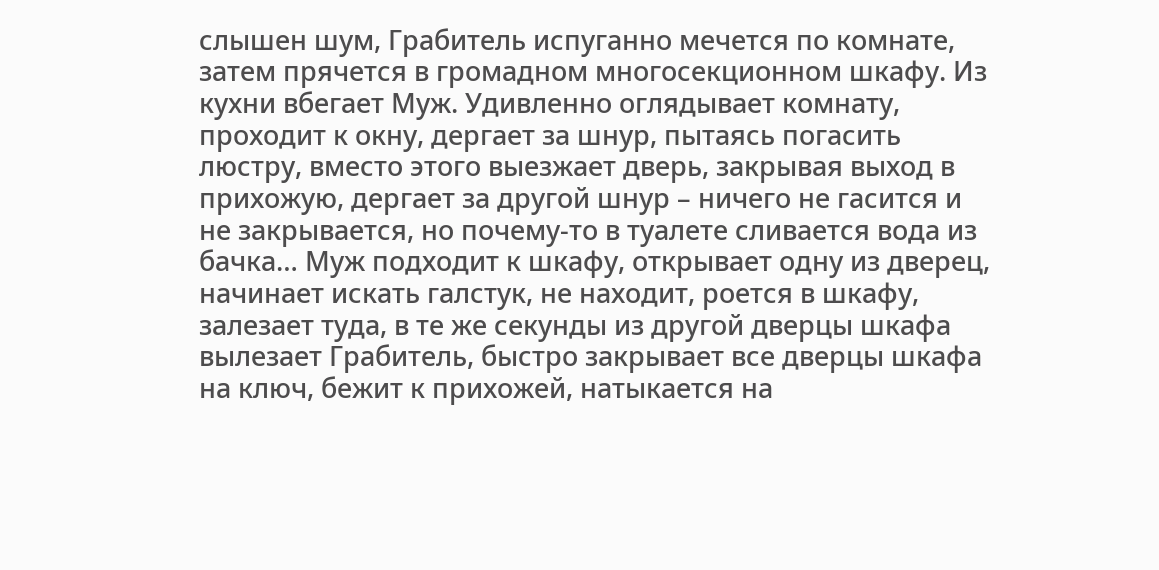слышен шум, Грабитель испуганно мечется по комнате, затем прячется в громадном многосекционном шкафу. Из кухни вбегает Муж. Удивленно оглядывает комнату, проходит к окну, дергает за шнур, пытаясь погасить люстру, вместо этого выезжает дверь, закрывая выход в прихожую, дергает за другой шнур – ничего не гасится и не закрывается, но почему-то в туалете сливается вода из бачка… Муж подходит к шкафу, открывает одну из дверец, начинает искать галстук, не находит, роется в шкафу, залезает туда, в те же секунды из другой дверцы шкафа вылезает Грабитель, быстро закрывает все дверцы шкафа на ключ, бежит к прихожей, натыкается на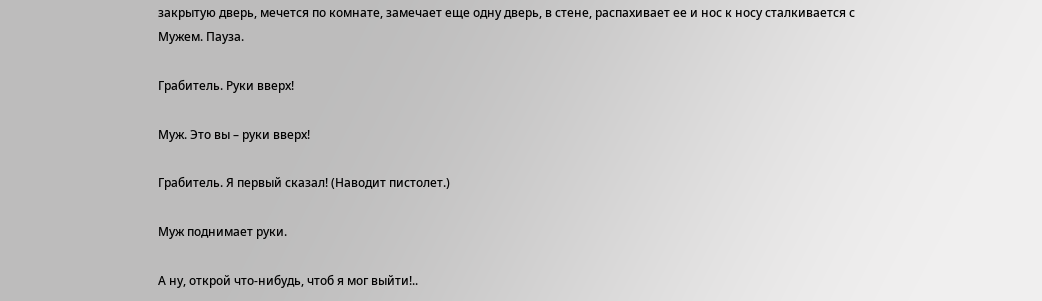закрытую дверь, мечется по комнате, замечает еще одну дверь, в стене, распахивает ее и нос к носу сталкивается с Мужем. Пауза.

Грабитель. Руки вверх!

Муж. Это вы – руки вверх!

Грабитель. Я первый сказал! (Наводит пистолет.)

Муж поднимает руки.

А ну, открой что-нибудь, чтоб я мог выйти!..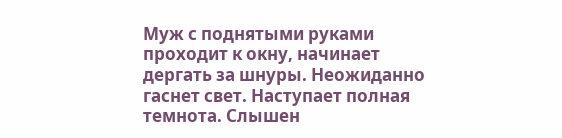Муж с поднятыми руками проходит к окну, начинает дергать за шнуры. Неожиданно гаснет свет. Наступает полная темнота. Слышен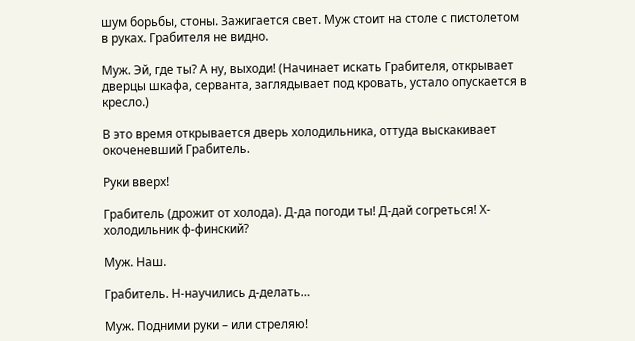шум борьбы, стоны. Зажигается свет. Муж стоит на столе с пистолетом в руках. Грабителя не видно.

Муж. Эй, где ты? А ну, выходи! (Начинает искать Грабителя, открывает дверцы шкафа, серванта, заглядывает под кровать, устало опускается в кресло.)

В это время открывается дверь холодильника, оттуда выскакивает окоченевший Грабитель.

Руки вверх!

Грабитель (дрожит от холода). Д-да погоди ты! Д-дай согреться! Х-холодильник ф-финский?

Муж. Наш.

Грабитель. Н-научились д-делать…

Муж. Подними руки – или стреляю!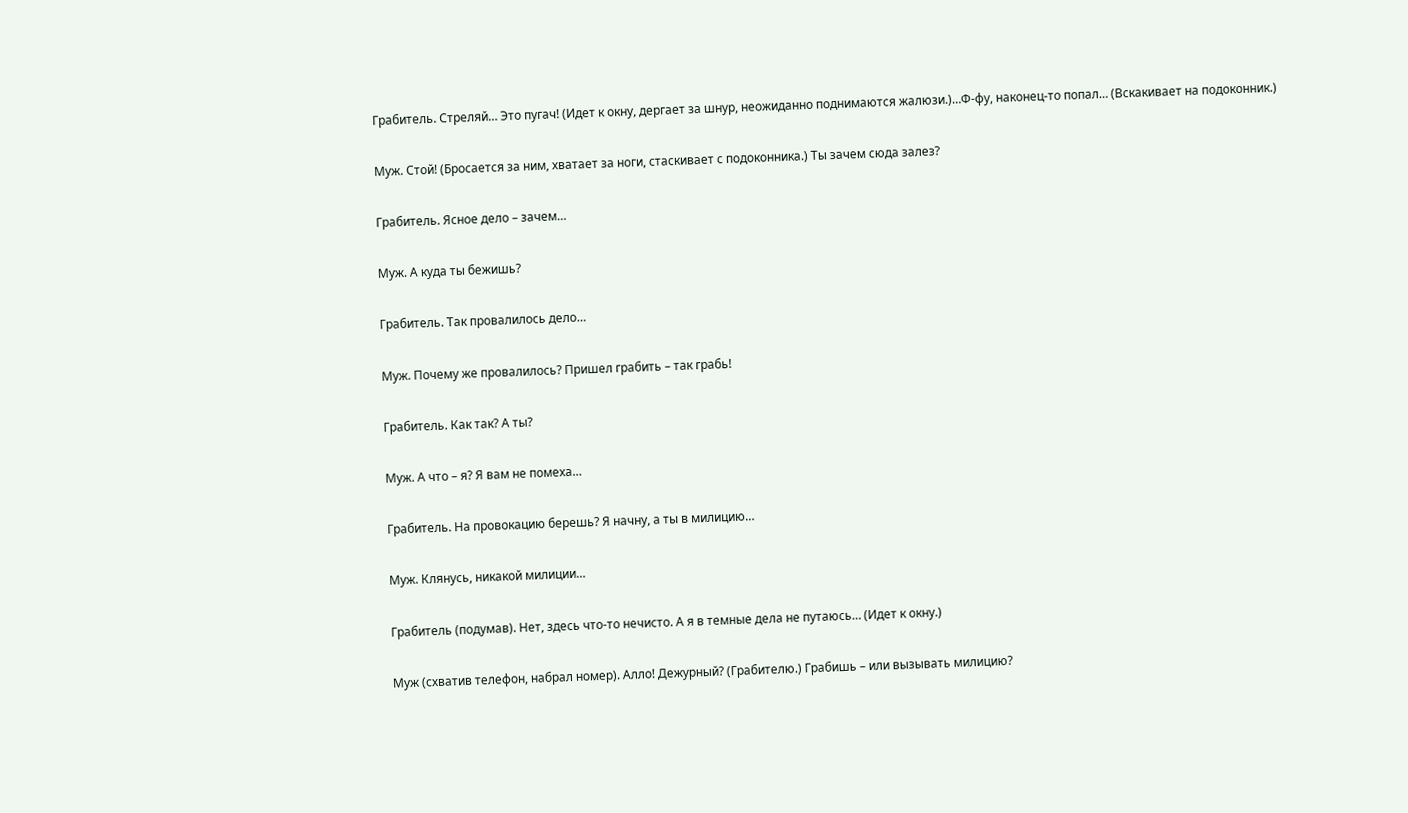Грабитель. Стреляй… Это пугач! (Идет к окну, дергает за шнур, неожиданно поднимаются жалюзи.)…Ф-фу, наконец-то попал… (Вскакивает на подоконник.)

Муж. Стой! (Бросается за ним, хватает за ноги, стаскивает с подоконника.) Ты зачем сюда залез?

Грабитель. Ясное дело – зачем…

Муж. А куда ты бежишь?

Грабитель. Так провалилось дело…

Муж. Почему же провалилось? Пришел грабить – так грабь!

Грабитель. Как так? А ты?

Муж. А что – я? Я вам не помеха…

Грабитель. На провокацию берешь? Я начну, а ты в милицию…

Муж. Клянусь, никакой милиции…

Грабитель (подумав). Нет, здесь что-то нечисто. А я в темные дела не путаюсь… (Идет к окну.)

Муж (схватив телефон, набрал номер). Алло! Дежурный? (Грабителю.) Грабишь – или вызывать милицию?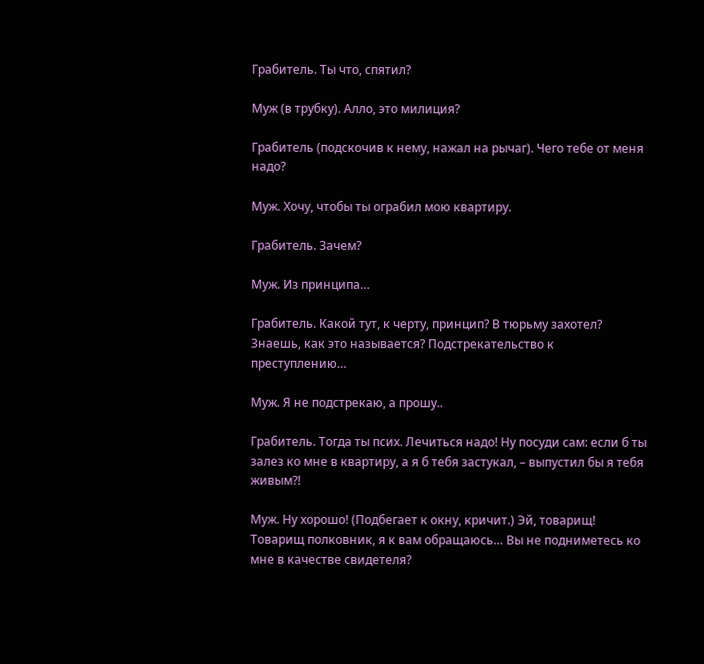Грабитель. Ты что, спятил?

Муж (в трубку). Алло, это милиция?

Грабитель (подскочив к нему, нажал на рычаг). Чего тебе от меня надо?

Муж. Хочу, чтобы ты ограбил мою квартиру.

Грабитель. Зачем?

Муж. Из принципа…

Грабитель. Какой тут, к черту, принцип? В тюрьму захотел? Знаешь, как это называется? Подстрекательство к преступлению…

Муж. Я не подстрекаю, а прошу..

Грабитель. Тогда ты псих. Лечиться надо! Ну посуди сам: если б ты залез ко мне в квартиру, а я б тебя застукал, – выпустил бы я тебя живым?!

Муж. Ну хорошо! (Подбегает к окну, кричит.) Эй, товарищ! Товарищ полковник, я к вам обращаюсь… Вы не подниметесь ко мне в качестве свидетеля?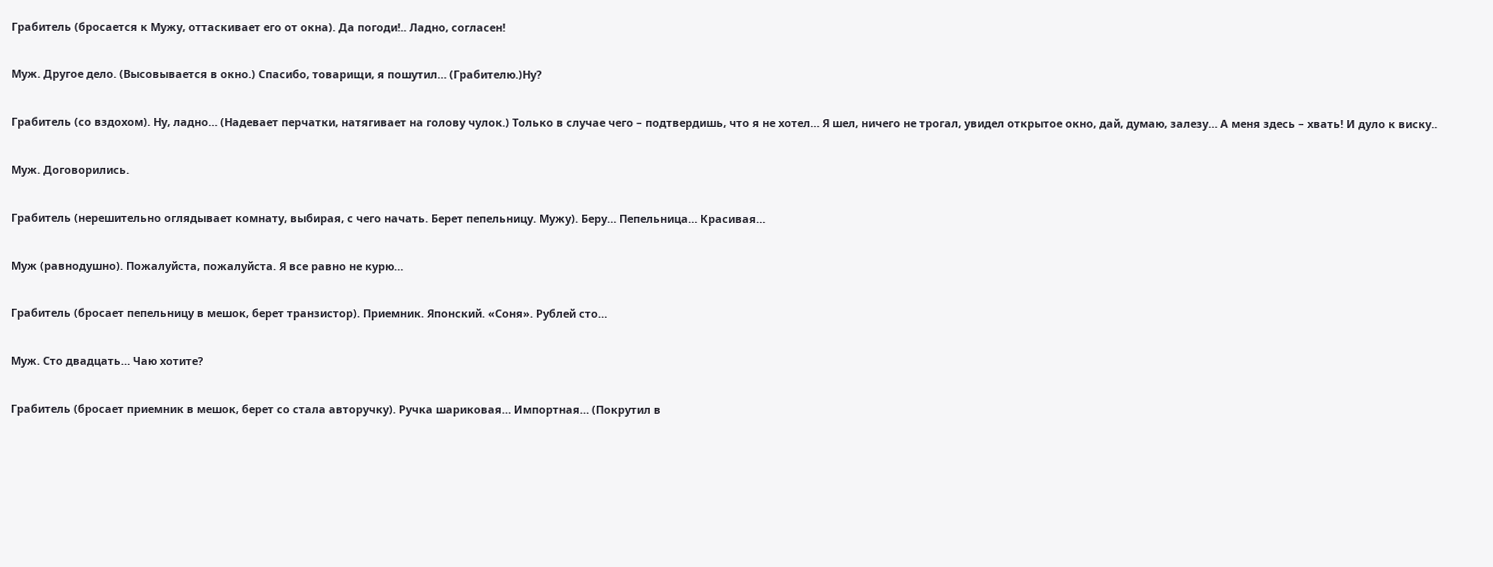Грабитель (бросается к Мужу, оттаскивает его от окна). Да погоди!.. Ладно, согласен!

Муж. Другое дело. (Высовывается в окно.) Спасибо, товарищи, я пошутил… (Грабителю.)Ну?

Грабитель (со вздохом). Ну, ладно… (Надевает перчатки, натягивает на голову чулок.) Только в случае чего – подтвердишь, что я не хотел… Я шел, ничего не трогал, увидел открытое окно, дай, думаю, залезу… А меня здесь – хвать! И дуло к виску..

Муж. Договорились.

Грабитель (нерешительно оглядывает комнату, выбирая, с чего начать. Берет пепельницу. Мужу). Беру… Пепельница… Красивая…

Муж (равнодушно). Пожалуйста, пожалуйста. Я все равно не курю…

Грабитель (бросает пепельницу в мешок, берет транзистор). Приемник. Японский. «Соня». Рублей сто…

Муж. Сто двадцать… Чаю хотите?

Грабитель (бросает приемник в мешок, берет со стала авторучку). Ручка шариковая… Импортная… (Покрутил в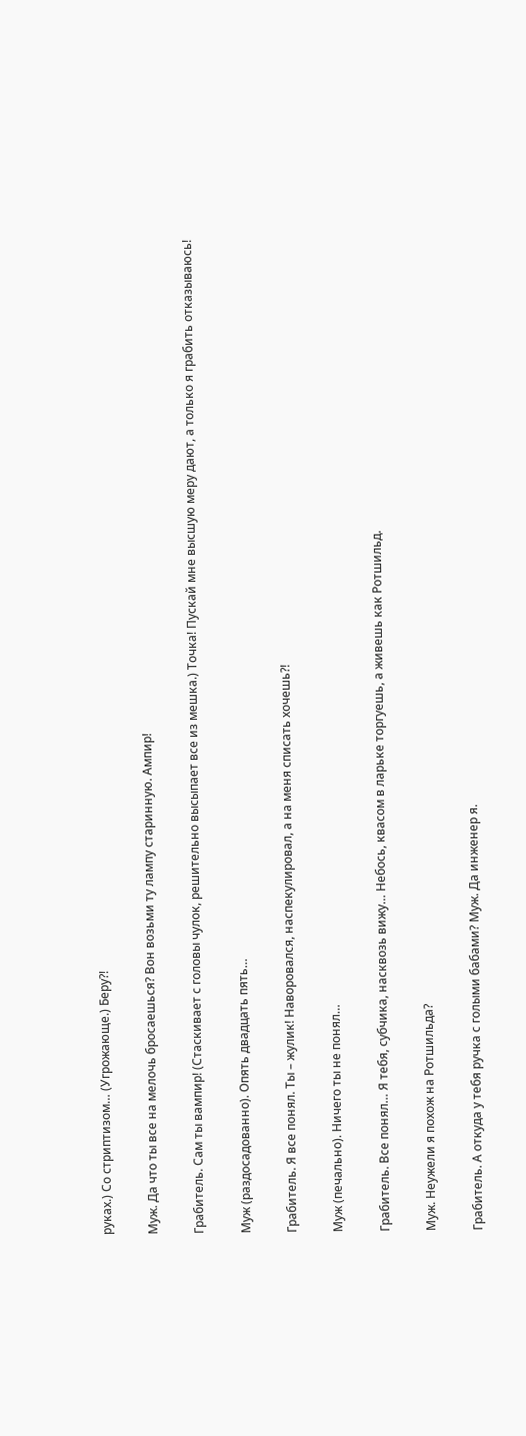руках.) Со стриптизом… (Угрожающе.) Беру?!

Муж. Да что ты все на мелочь бросаешься? Вон возьми ту лампу старинную. Ампир!

Грабитель. Сам ты вампир! (Стаскивает с головы чулок, решительно высыпает все из мешка.) Точка! Пускай мне высшую меру дают, а только я грабить отказываюсь!

Муж (раздосадованно). Опять двадцать пять…

Грабитель. Я все понял. Ты – жулик! Наворовался, наспекулировал, а на меня списать хочешь?!

Муж (печально). Ничего ты не понял…

Грабитель. Все понял… Я тебя, субчика, насквозь вижу… Небось, квасом в ларьке торгуешь, а живешь как Ротшильд.

Муж. Неужели я похож на Ротшильда?

Грабитель. А откуда у тебя ручка с голыми бабами? Муж. Да инженер я.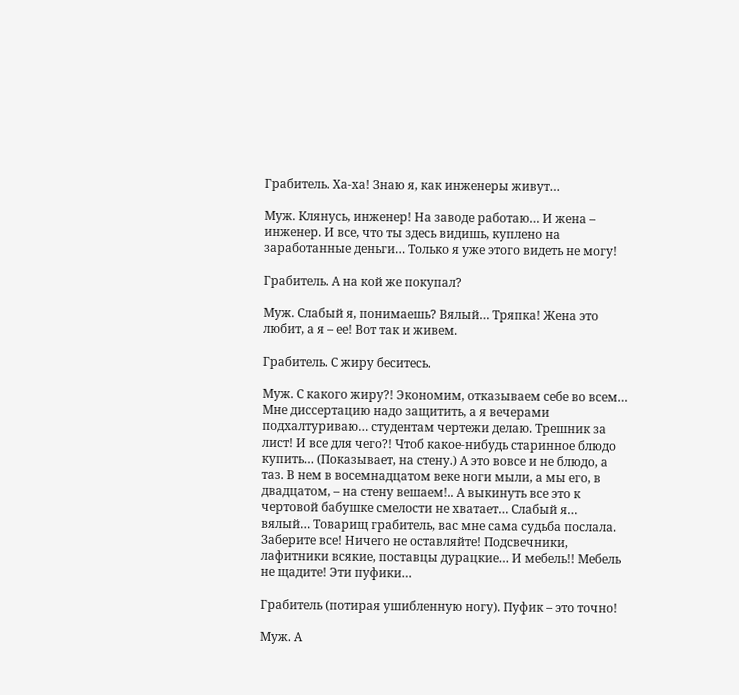Грабитель. Ха-ха! Знаю я, как инженеры живут…

Муж. Клянусь, инженер! На заводе работаю… И жена – инженер. И все, что ты здесь видишь, куплено на заработанные деньги… Только я уже этого видеть не могу!

Грабитель. А на кой же покупал?

Муж. Слабый я, понимаешь? Вялый… Тряпка! Жена это любит, а я – ее! Вот так и живем.

Грабитель. С жиру беситесь.

Муж. С какого жиру?! Экономим, отказываем себе во всем… Мне диссертацию надо защитить, а я вечерами подхалтуриваю… студентам чертежи делаю. Трешник за лист! И все для чего?! Чтоб какое-нибудь старинное блюдо купить… (Показывает, на стену.) А это вовсе и не блюдо, а таз. В нем в восемнадцатом веке ноги мыли, а мы его, в двадцатом, – на стену вешаем!.. А выкинуть все это к чертовой бабушке смелости не хватает… Слабый я… вялый… Товарищ грабитель, вас мне сама судьба послала. Заберите все! Ничего не оставляйте! Подсвечники, лафитники всякие, поставцы дурацкие… И мебель!! Мебель не щадите! Эти пуфики…

Грабитель (потирая ушибленную ногу). Пуфик – это точно!

Муж. А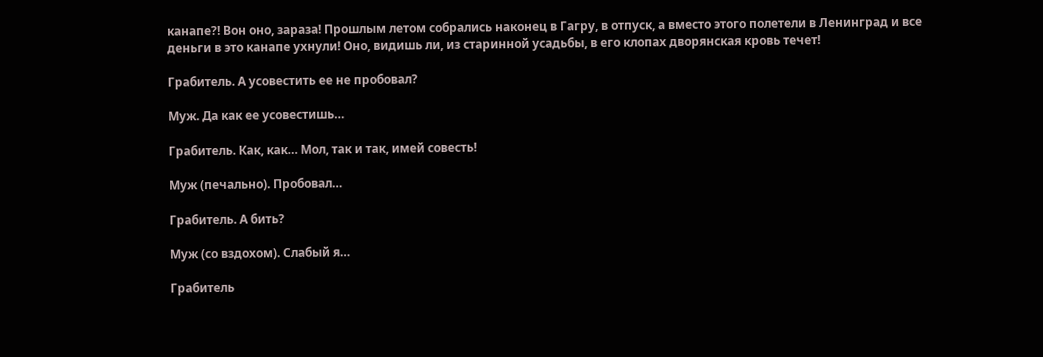канапе?! Вон оно, зараза! Прошлым летом собрались наконец в Гагру, в отпуск, а вместо этого полетели в Ленинград и все деньги в это канапе ухнули! Оно, видишь ли, из старинной усадьбы, в его клопах дворянская кровь течет!

Грабитель. А усовестить ее не пробовал?

Муж. Да как ее усовестишь…

Грабитель. Как, как… Мол, так и так, имей совесть!

Муж (печально). Пробовал…

Грабитель. А бить?

Муж (со вздохом). Слабый я…

Грабитель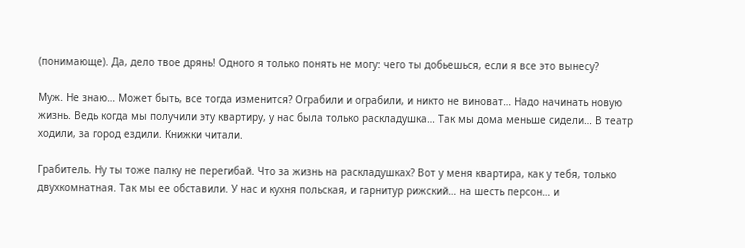(понимающе). Да, дело твое дрянь! Одного я только понять не могу: чего ты добьешься, если я все это вынесу?

Муж. Не знаю… Может быть, все тогда изменится? Ограбили и ограбили, и никто не виноват… Надо начинать новую жизнь. Ведь когда мы получили эту квартиру, у нас была только раскладушка… Так мы дома меньше сидели… В театр ходили, за город ездили. Книжки читали.

Грабитель. Ну ты тоже палку не перегибай. Что за жизнь на раскладушках? Вот у меня квартира, как у тебя, только двухкомнатная. Так мы ее обставили. У нас и кухня польская, и гарнитур рижский… на шесть персон… и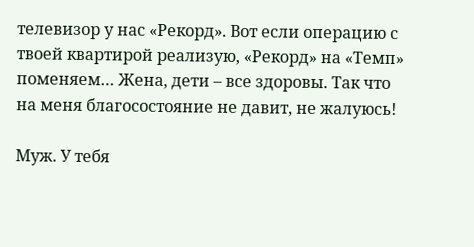телевизор у нас «Рекорд». Вот если операцию с твоей квартирой реализую, «Рекорд» на «Темп» поменяем… Жена, дети – все здоровы. Так что на меня благосостояние не давит, не жалуюсь!

Муж. У тебя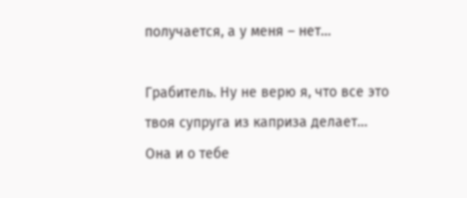получается, а у меня – нет…

Грабитель. Ну не верю я, что все это твоя супруга из каприза делает… Она и о тебе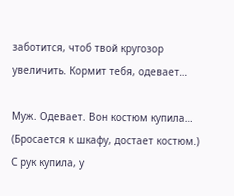заботится, чтоб твой кругозор увеличить. Кормит тебя, одевает…

Муж. Одевает. Вон костюм купила… (Бросается к шкафу, достает костюм.) С рук купила, у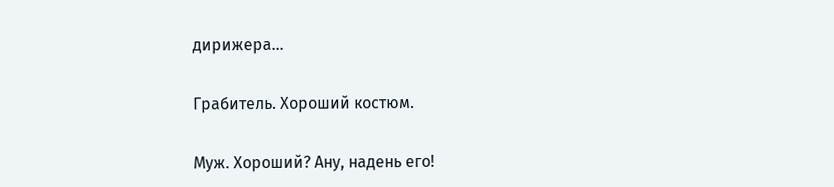дирижера…

Грабитель. Хороший костюм.

Муж. Хороший? Ану, надень его!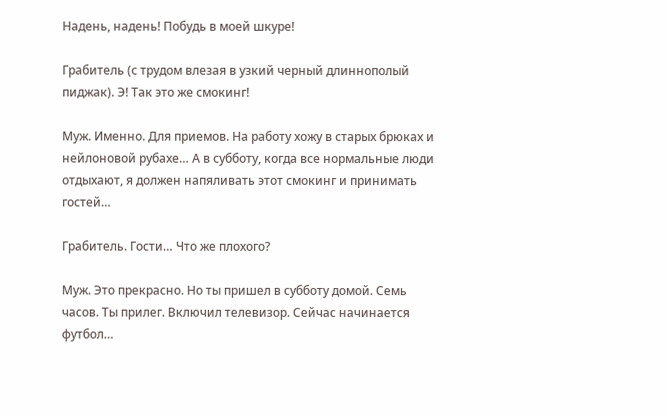Надень, надень! Побудь в моей шкуре!

Грабитель (с трудом влезая в узкий черный длиннополый пиджак). Э! Так это же смокинг!

Муж. Именно. Для приемов. На работу хожу в старых брюках и нейлоновой рубахе… А в субботу, когда все нормальные люди отдыхают, я должен напяливать этот смокинг и принимать гостей…

Грабитель. Гости… Что же плохого?

Муж. Это прекрасно. Но ты пришел в субботу домой. Семь часов. Ты прилег. Включил телевизор. Сейчас начинается футбол…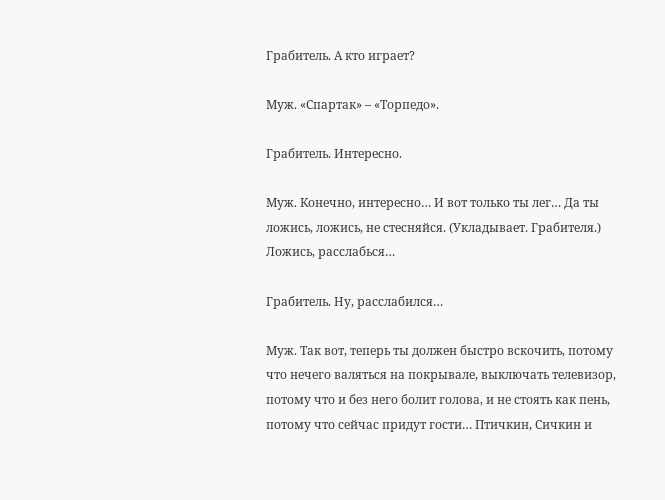Грабитель. А кто играет?

Муж. «Спартак» – «Торпедо».

Грабитель. Интересно.

Муж. Конечно, интересно… И вот только ты лег… Да ты ложись, ложись, не стесняйся. (Укладывает. Грабителя.) Ложись, расслабься…

Грабитель. Ну, расслабился…

Муж. Так вот, теперь ты должен быстро вскочить, потому что нечего валяться на покрывале, выключать телевизор, потому что и без него болит голова, и не стоять как пень, потому что сейчас придут гости… Птичкин, Сичкин и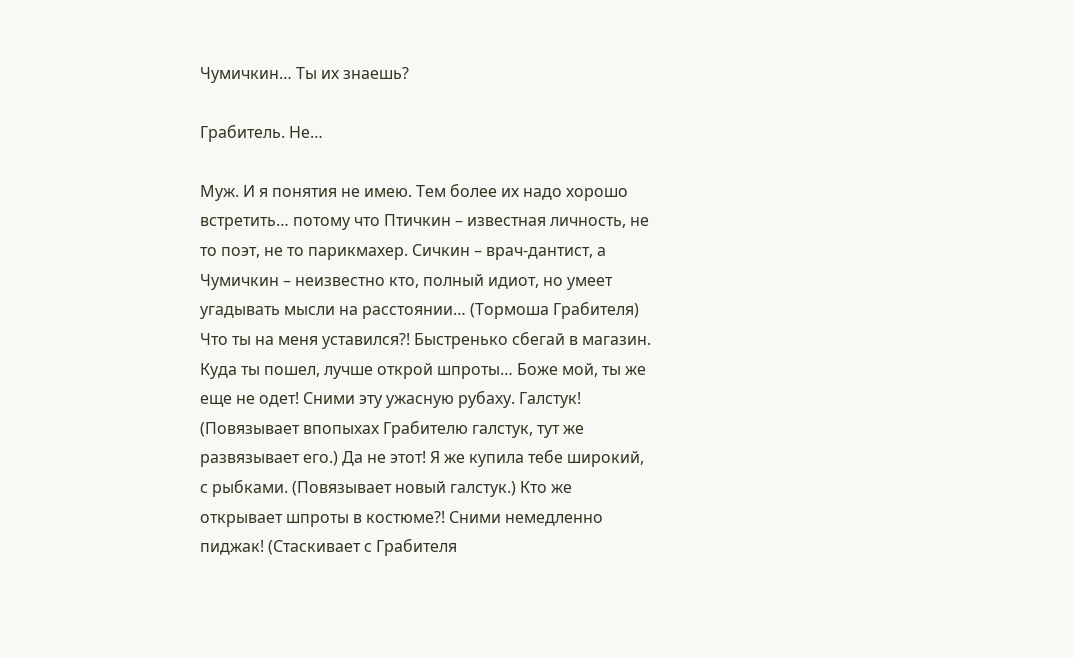Чумичкин… Ты их знаешь?

Грабитель. Не…

Муж. И я понятия не имею. Тем более их надо хорошо встретить… потому что Птичкин – известная личность, не то поэт, не то парикмахер. Сичкин – врач-дантист, а Чумичкин – неизвестно кто, полный идиот, но умеет угадывать мысли на расстоянии… (Тормоша Грабителя) Что ты на меня уставился?! Быстренько сбегай в магазин. Куда ты пошел, лучше открой шпроты… Боже мой, ты же еще не одет! Сними эту ужасную рубаху. Галстук! (Повязывает впопыхах Грабителю галстук, тут же развязывает его.) Да не этот! Я же купила тебе широкий, с рыбками. (Повязывает новый галстук.) Кто же открывает шпроты в костюме?! Сними немедленно пиджак! (Стаскивает с Грабителя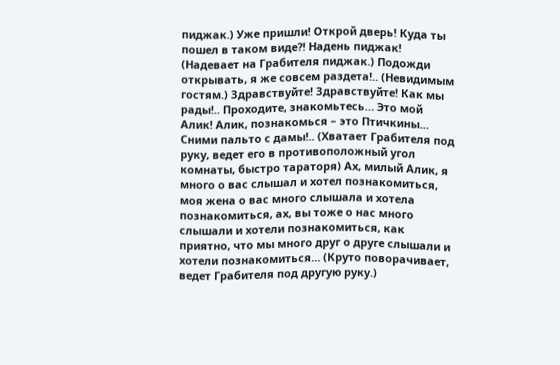пиджак.) Уже пришли! Открой дверь! Куда ты пошел в таком виде?! Надень пиджак! (Надевает на Грабителя пиджак.) Подожди открывать, я же совсем раздета!.. (Невидимым гостям.) Здравствуйте! Здравствуйте! Как мы рады!.. Проходите, знакомьтесь… Это мой Алик! Алик, познакомься – это Птичкины… Сними пальто с дамы!.. (Хватает Грабителя под руку, ведет его в противоположный угол комнаты, быстро тараторя) Ах, милый Алик, я много о вас слышал и хотел познакомиться, моя жена о вас много слышала и хотела познакомиться, ах, вы тоже о нас много слышали и хотели познакомиться, как приятно, что мы много друг о друге слышали и хотели познакомиться… (Круто поворачивает, ведет Грабителя под другую руку.)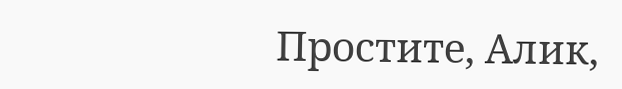Простите, Алик,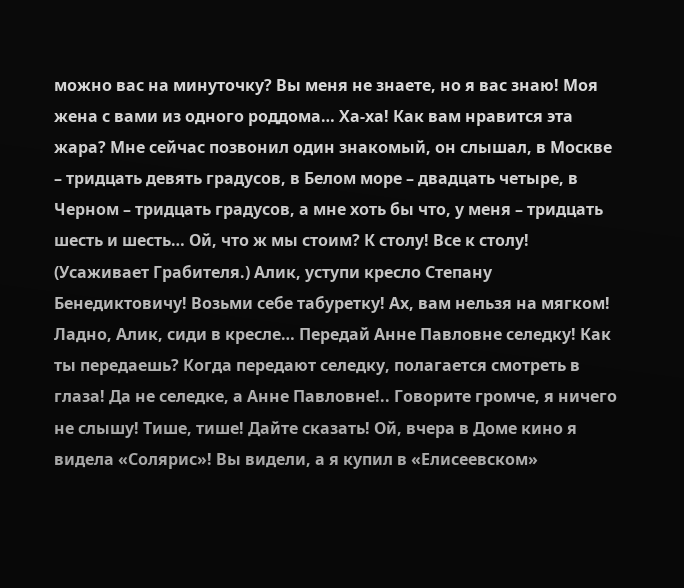можно вас на минуточку? Вы меня не знаете, но я вас знаю! Моя жена с вами из одного роддома… Ха-ха! Как вам нравится эта жара? Мне сейчас позвонил один знакомый, он слышал, в Москве – тридцать девять градусов, в Белом море – двадцать четыре, в Черном – тридцать градусов, а мне хоть бы что, у меня – тридцать шесть и шесть… Ой, что ж мы стоим? К столу! Все к столу! (Усаживает Грабителя.) Алик, уступи кресло Степану Бенедиктовичу! Возьми себе табуретку! Ах, вам нельзя на мягком! Ладно, Алик, сиди в кресле… Передай Анне Павловне селедку! Как ты передаешь? Когда передают селедку, полагается смотреть в глаза! Да не селедке, а Анне Павловне!.. Говорите громче, я ничего не слышу! Тише, тише! Дайте сказать! Ой, вчера в Доме кино я видела «Солярис»! Вы видели, а я купил в «Елисеевском»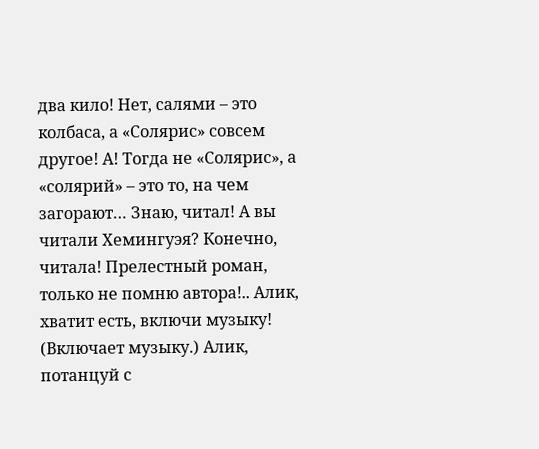два кило! Нет, салями – это колбаса, а «Солярис» совсем другое! А! Тогда не «Солярис», а «солярий» – это то, на чем загорают… Знаю, читал! А вы читали Хемингуэя? Конечно, читала! Прелестный роман, только не помню автора!.. Алик, хватит есть, включи музыку! (Включает музыку.) Алик, потанцуй с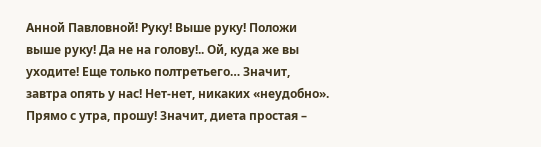Анной Павловной! Руку! Выше руку! Положи выше руку! Да не на голову!.. Ой, куда же вы уходите! Еще только полтретьего… Значит, завтра опять у нас! Нет-нет, никаких «неудобно». Прямо с утра, прошу! Значит, диета простая –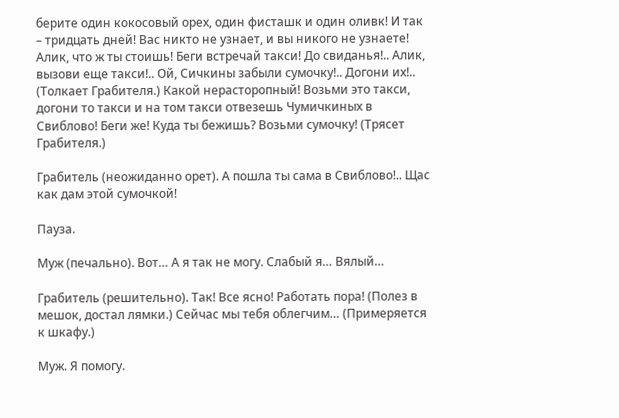берите один кокосовый орех, один фисташк и один оливк! И так – тридцать дней! Вас никто не узнает, и вы никого не узнаете! Алик, что ж ты стоишь! Беги встречай такси! До свиданья!.. Алик, вызови еще такси!.. Ой, Сичкины забыли сумочку!.. Догони их!.. (Толкает Грабителя.) Какой нерасторопный! Возьми это такси, догони то такси и на том такси отвезешь Чумичкиных в Свиблово! Беги же! Куда ты бежишь? Возьми сумочку! (Трясет Грабителя.)

Грабитель (неожиданно орет). А пошла ты сама в Свиблово!.. Щас как дам этой сумочкой!

Пауза.

Муж (печально). Вот… А я так не могу. Слабый я… Вялый…

Грабитель (решительно). Так! Все ясно! Работать пора! (Полез в мешок, достал лямки.) Сейчас мы тебя облегчим… (Примеряется к шкафу.)

Муж. Я помогу.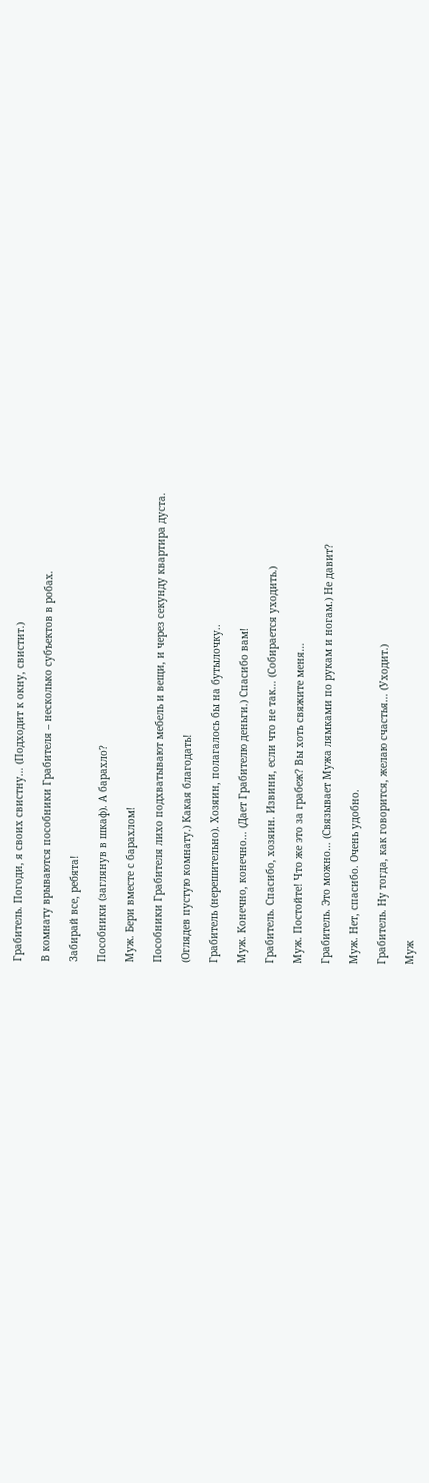Грабитель. Погоди, я своих свистну… (Подходит к окну, свистит.)

В комнату врываются пособники Грабителя – несколько субъектов в робах.

Забирай все, ребята!

Пособники (заглянув в шкаф). А барахло?

Муж. Бери вместе с барахлом!

Пособники Грабителя лихо подхватывают мебель и вещи, и через секунду квартира дуста.

(Оглядев пустую комнату.) Какая благодать!

Грабитель (нерешительно). Хозяин, полагалось бы на бутылочку..

Муж. Конечно, конечно… (Дает Грабителю деньги.) Спасибо вам!

Грабитель. Спасибо, хозяин. Извини, если что не так… (Собирается уходить.)

Муж. Постойте! Что же это за грабеж? Вы хоть свяжите меня…

Грабитель. Это можно… (Связывает Мужа лямками по рукам и ногам.) Не давит?

Муж. Нет, спасибо. Очень удобно.

Грабитель. Ну тогда, как говорится, желаю счастья… (Уходит.)

Муж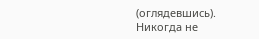(оглядевшись). Никогда не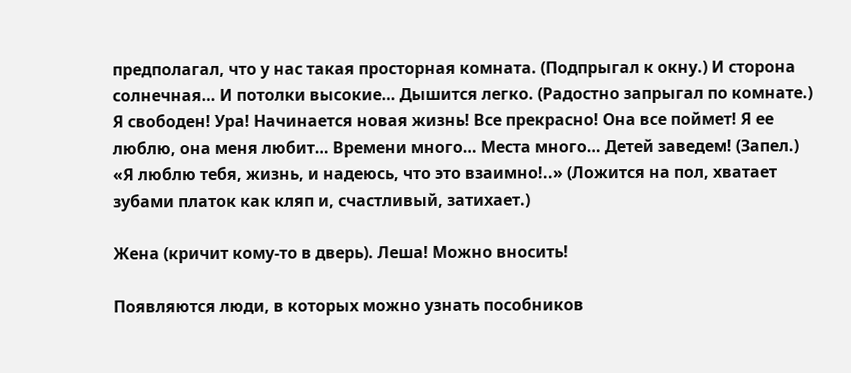предполагал, что у нас такая просторная комната. (Подпрыгал к окну.) И сторона солнечная… И потолки высокие… Дышится легко. (Радостно запрыгал по комнате.) Я свободен! Ура! Начинается новая жизнь! Все прекрасно! Она все поймет! Я ее люблю, она меня любит… Времени много… Места много… Детей заведем! (Запел.) «Я люблю тебя, жизнь, и надеюсь, что это взаимно!..» (Ложится на пол, хватает зубами платок как кляп и, счастливый, затихает.)

Жена (кричит кому-то в дверь). Леша! Можно вносить!

Появляются люди, в которых можно узнать пособников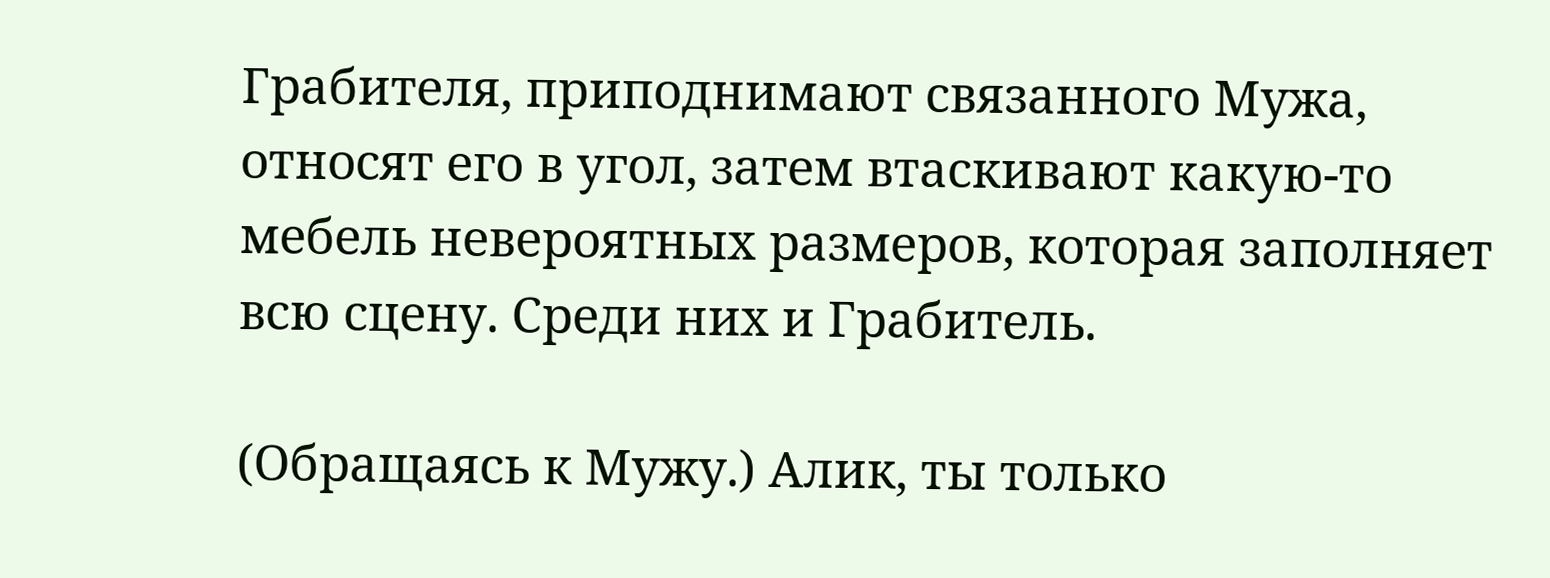Грабителя, приподнимают связанного Мужа, относят его в угол, затем втаскивают какую-то мебель невероятных размеров, которая заполняет всю сцену. Среди них и Грабитель.

(Обращаясь к Мужу.) Алик, ты только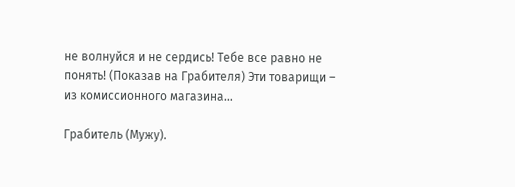не волнуйся и не сердись! Тебе все равно не понять! (Показав на Грабителя) Эти товарищи – из комиссионного магазина…

Грабитель (Мужу).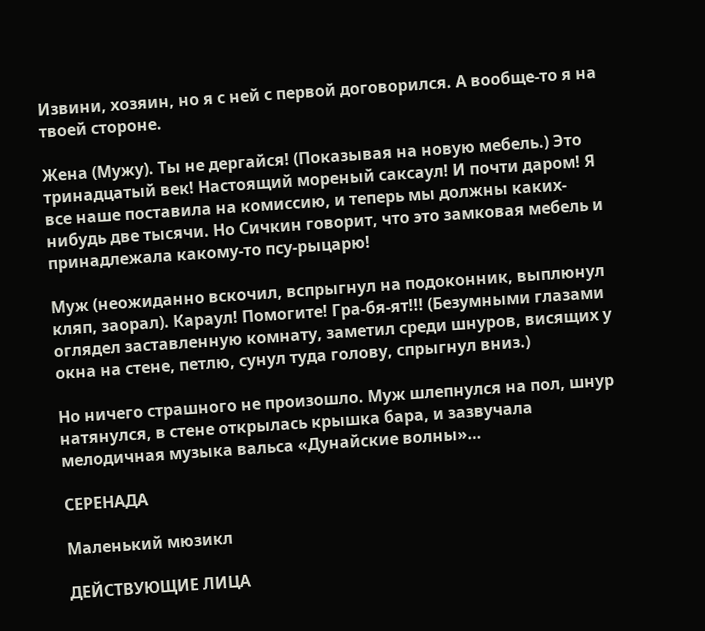Извини, хозяин, но я с ней с первой договорился. А вообще-то я на твоей стороне.

Жена (Мужу). Ты не дергайся! (Показывая на новую мебель.) Это тринадцатый век! Настоящий мореный саксаул! И почти даром! Я все наше поставила на комиссию, и теперь мы должны каких-нибудь две тысячи. Но Сичкин говорит, что это замковая мебель и принадлежала какому-то псу-рыцарю!

Муж (неожиданно вскочил, вспрыгнул на подоконник, выплюнул кляп, заорал). Караул! Помогите! Гра-бя-ят!!! (Безумными глазами оглядел заставленную комнату, заметил среди шнуров, висящих у окна на стене, петлю, сунул туда голову, спрыгнул вниз.)

Но ничего страшного не произошло. Муж шлепнулся на пол, шнур натянулся, в стене открылась крышка бара, и зазвучала мелодичная музыка вальса «Дунайские волны»…

СЕРЕНАДА

Маленький мюзикл

ДЕЙСТВУЮЩИЕ ЛИЦА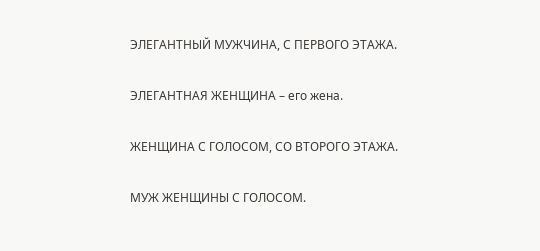ЭЛЕГАНТНЫЙ МУЖЧИНА, С ПЕРВОГО ЭТАЖА.

ЭЛЕГАНТНАЯ ЖЕНЩИНА – его жена.

ЖЕНЩИНА С ГОЛОСОМ, СО ВТОРОГО ЭТАЖА.

МУЖ ЖЕНЩИНЫ С ГОЛОСОМ.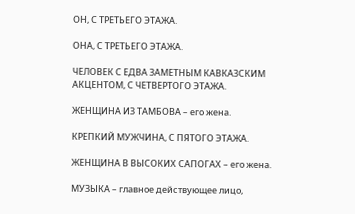ОН, С ТРЕТЬЕГО ЭТАЖА.

ОНА, С ТРЕТЬЕГО ЭТАЖА.

ЧЕЛОВЕК С ЕДВА ЗАМЕТНЫМ КАВКАЗСКИМ АКЦЕНТОМ, С ЧЕТВЕРТОГО ЭТАЖА.

ЖЕНЩИНА ИЗ ТАМБОВА – его жена.

КРЕПКИЙ МУЖЧИНА, С ПЯТОГО ЭТАЖА.

ЖЕНЩИНА В ВЫСОКИХ САПОГАХ – его жена.

МУЗЫКА – главное действующее лицо,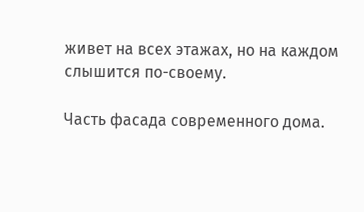живет на всех этажах, но на каждом слышится по-своему.

Часть фасада современного дома.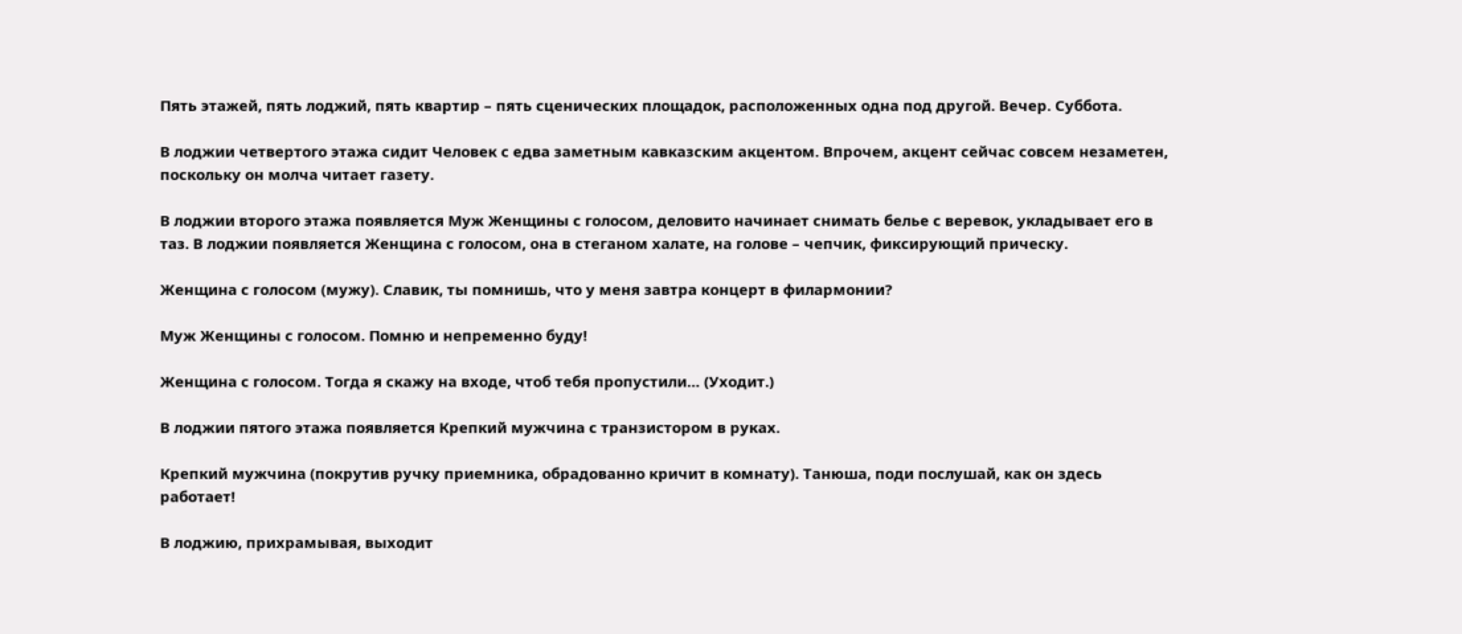Пять этажей, пять лоджий, пять квартир – пять сценических площадок, расположенных одна под другой. Вечер. Суббота.

В лоджии четвертого этажа сидит Человек с едва заметным кавказским акцентом. Впрочем, акцент сейчас совсем незаметен, поскольку он молча читает газету.

В лоджии второго этажа появляется Муж Женщины с голосом, деловито начинает снимать белье с веревок, укладывает его в таз. В лоджии появляется Женщина с голосом, она в стеганом халате, на голове – чепчик, фиксирующий прическу.

Женщина с голосом (мужу). Славик, ты помнишь, что у меня завтра концерт в филармонии?

Муж Женщины с голосом. Помню и непременно буду!

Женщина с голосом. Тогда я скажу на входе, чтоб тебя пропустили… (Уходит.)

В лоджии пятого этажа появляется Крепкий мужчина с транзистором в руках.

Крепкий мужчина (покрутив ручку приемника, обрадованно кричит в комнату). Танюша, поди послушай, как он здесь работает!

В лоджию, прихрамывая, выходит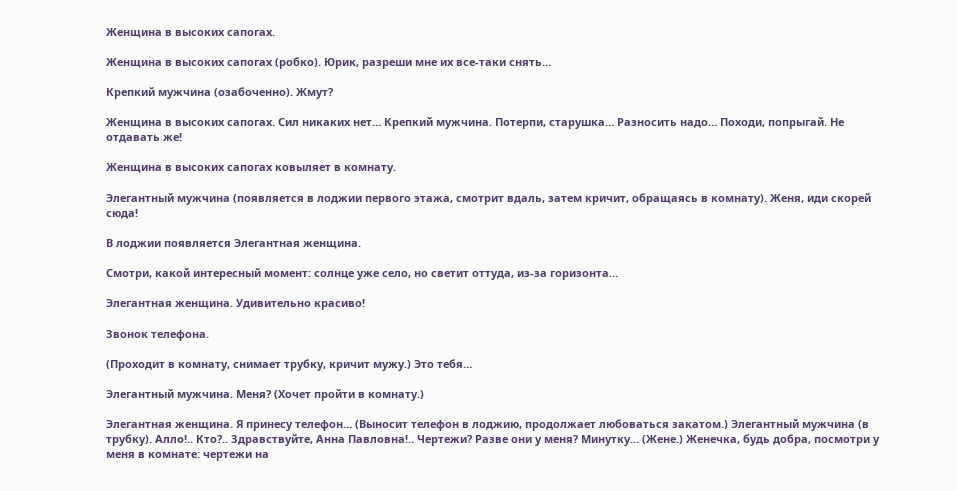Женщина в высоких сапогах.

Женщина в высоких сапогах (робко). Юрик, разреши мне их все-таки снять…

Крепкий мужчина (озабоченно). Жмут?

Женщина в высоких сапогах. Сил никаких нет… Крепкий мужчина. Потерпи, старушка… Разносить надо… Походи, попрыгай. Не отдавать же!

Женщина в высоких сапогах ковыляет в комнату.

Элегантный мужчина (появляется в лоджии первого этажа, смотрит вдаль, затем кричит, обращаясь в комнату). Женя, иди скорей сюда!

В лоджии появляется Элегантная женщина.

Смотри, какой интересный момент: солнце уже село, но светит оттуда, из-за горизонта…

Элегантная женщина. Удивительно красиво!

Звонок телефона.

(Проходит в комнату, снимает трубку, кричит мужу.) Это тебя…

Элегантный мужчина. Меня? (Хочет пройти в комнату.)

Элегантная женщина. Я принесу телефон… (Выносит телефон в лоджию, продолжает любоваться закатом.) Элегантный мужчина (в трубку). Алло!.. Кто?.. Здравствуйте, Анна Павловна!.. Чертежи? Разве они у меня? Минутку… (Жене.) Женечка, будь добра, посмотри у меня в комнате: чертежи на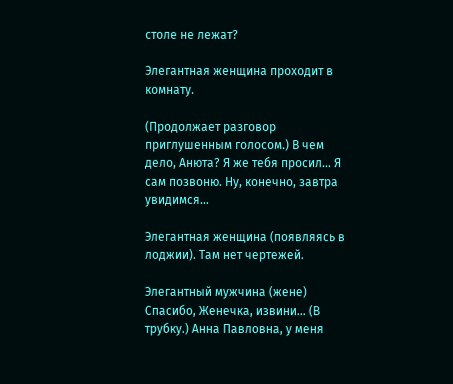столе не лежат?

Элегантная женщина проходит в комнату.

(Продолжает разговор приглушенным голосом.) В чем дело, Анюта? Я же тебя просил… Я сам позвоню. Ну, конечно, завтра увидимся…

Элегантная женщина (появляясь в лоджии). Там нет чертежей.

Элегантный мужчина (жене) Спасибо, Женечка, извини… (В трубку.) Анна Павловна, у меня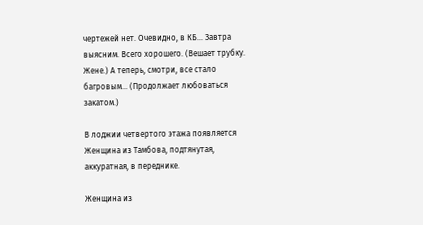чертежей нет. Очевидно, в КБ… Завтра выясним. Всего хорошего. (Вешает трубку. Жене.) А теперь, смотри, все стало багровым… (Продолжает любоваться закатом.)

В лоджии четвертого этажа появляется Женщина из Тамбова, подтянутая, аккуратная, в переднике.

Женщина из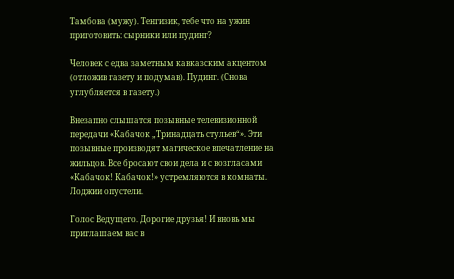Тамбова (мужу). Тенгизик, тебе что на ужин приготовить: сырники или пудинг?

Человек с едва заметным кавказским акцентом (отложив газету и подумав). Пудинг. (Снова углубляется в газету.)

Внезапно слышатся позывные телевизионной передачи «Кабачок „Тринадцать стульев“». Эти позывные производят магическое впечатление на жильцов. Все бросают свои дела и с возгласами «Кабачок! Кабачок!» устремляются в комнаты. Лоджии опустели.

Голос Ведущего. Дорогие друзья! И вновь мы приглашаем вас в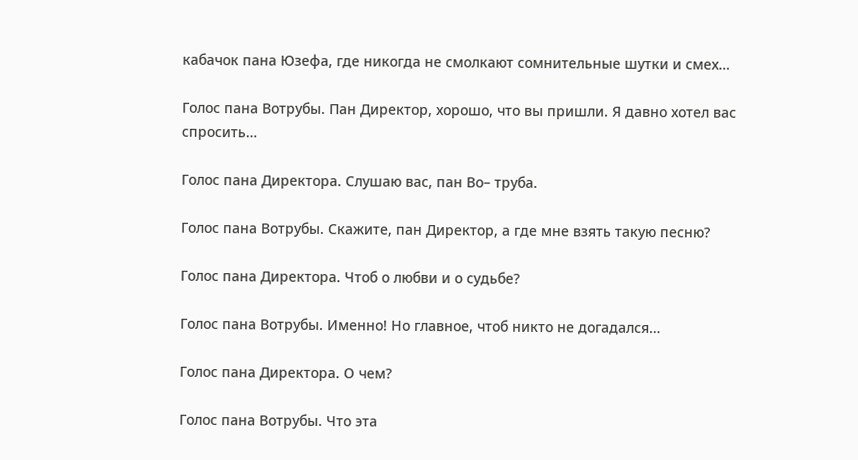кабачок пана Юзефа, где никогда не смолкают сомнительные шутки и смех…

Голос пана Вотрубы. Пан Директор, хорошо, что вы пришли. Я давно хотел вас спросить…

Голос пана Директора. Слушаю вас, пан Во– труба.

Голос пана Вотрубы. Скажите, пан Директор, а где мне взять такую песню?

Голос пана Директора. Чтоб о любви и о судьбе?

Голос пана Вотрубы. Именно! Но главное, чтоб никто не догадался…

Голос пана Директора. О чем?

Голос пана Вотрубы. Что эта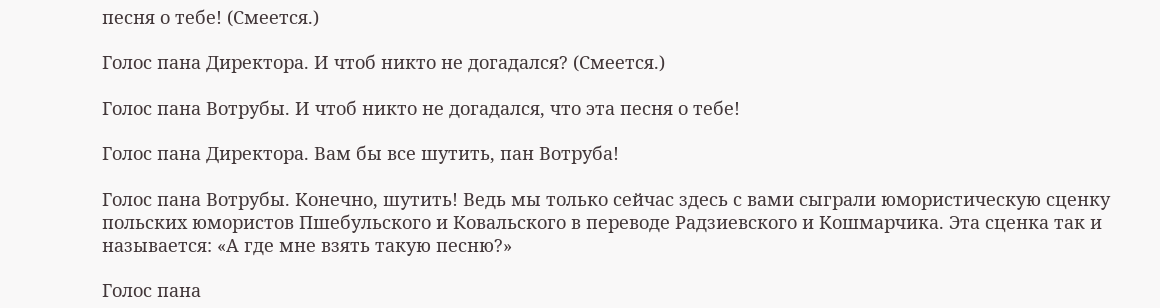песня о тебе! (Смеется.)

Голос пана Директора. И чтоб никто не догадался? (Смеется.)

Голос пана Вотрубы. И чтоб никто не догадался, что эта песня о тебе!

Голос пана Директора. Вам бы все шутить, пан Вотруба!

Голос пана Вотрубы. Конечно, шутить! Ведь мы только сейчас здесь с вами сыграли юмористическую сценку польских юмористов Пшебульского и Ковальского в переводе Радзиевского и Кошмарчика. Эта сценка так и называется: «А где мне взять такую песню?»

Голос пана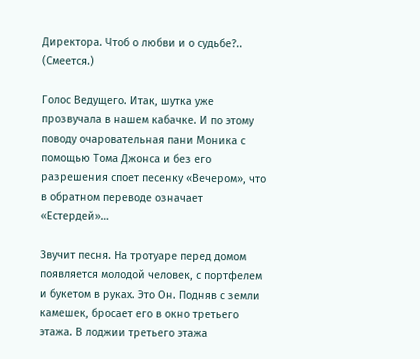Директора. Чтоб о любви и о судьбе?.. (Смеется.)

Голос Ведущего. Итак, шутка уже прозвучала в нашем кабачке. И по этому поводу очаровательная пани Моника с помощью Тома Джонса и без его разрешения споет песенку «Вечером», что в обратном переводе означает «Естердей»…

Звучит песня. На тротуаре перед домом появляется молодой человек, с портфелем и букетом в руках. Это Он. Подняв с земли камешек, бросает его в окно третьего этажа. В лоджии третьего этажа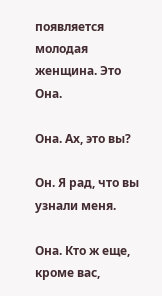появляется молодая женщина. Это Она.

Она. Ах, это вы?

Он. Я рад, что вы узнали меня.

Она. Кто ж еще, кроме вас,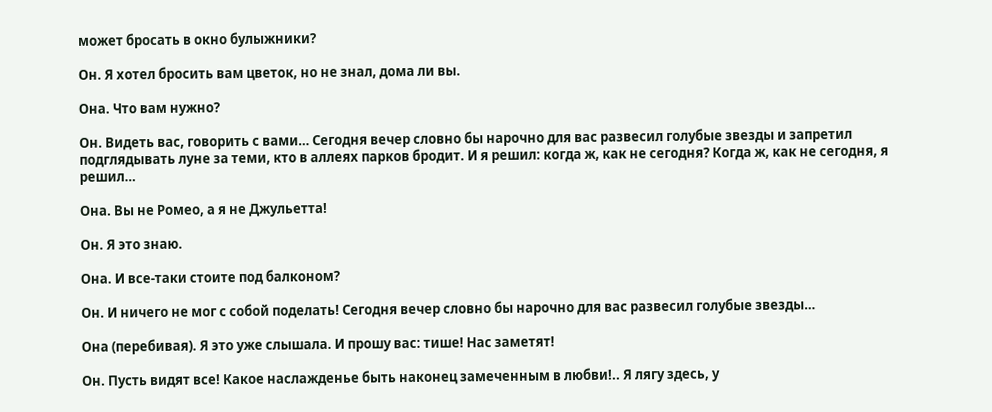может бросать в окно булыжники?

Он. Я хотел бросить вам цветок, но не знал, дома ли вы.

Она. Что вам нужно?

Он. Видеть вас, говорить с вами… Сегодня вечер словно бы нарочно для вас развесил голубые звезды и запретил подглядывать луне за теми, кто в аллеях парков бродит. И я решил: когда ж, как не сегодня? Когда ж, как не сегодня, я решил…

Она. Вы не Ромео, а я не Джульетта!

Он. Я это знаю.

Она. И все-таки стоите под балконом?

Он. И ничего не мог с собой поделать! Сегодня вечер словно бы нарочно для вас развесил голубые звезды…

Она (перебивая). Я это уже слышала. И прошу вас: тише! Нас заметят!

Он. Пусть видят все! Какое наслажденье быть наконец замеченным в любви!.. Я лягу здесь, у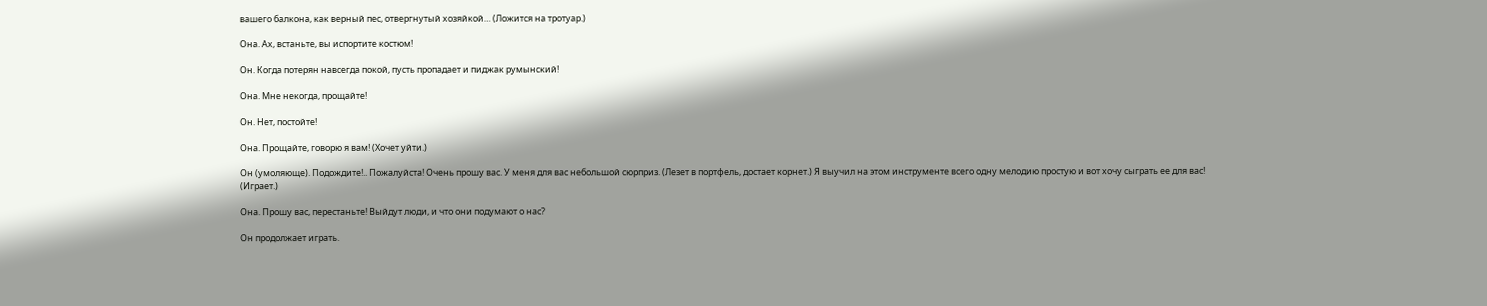вашего балкона, как верный пес, отвергнутый хозяйкой… (Ложится на тротуар.)

Она. Ах, встаньте, вы испортите костюм!

Он. Когда потерян навсегда покой, пусть пропадает и пиджак румынский!

Она. Мне некогда, прощайте!

Он. Нет, постойте!

Она. Прощайте, говорю я вам! (Хочет уйти.)

Он (умоляюще). Подождите!.. Пожалуйста! Очень прошу вас. У меня для вас небольшой сюрприз. (Лезет в портфель, достает корнет.) Я выучил на этом инструменте всего одну мелодию простую и вот хочу сыграть ее для вас! (Играет.)

Она. Прошу вас, перестаньте! Выйдут люди, и что они подумают о нас?

Он продолжает играть.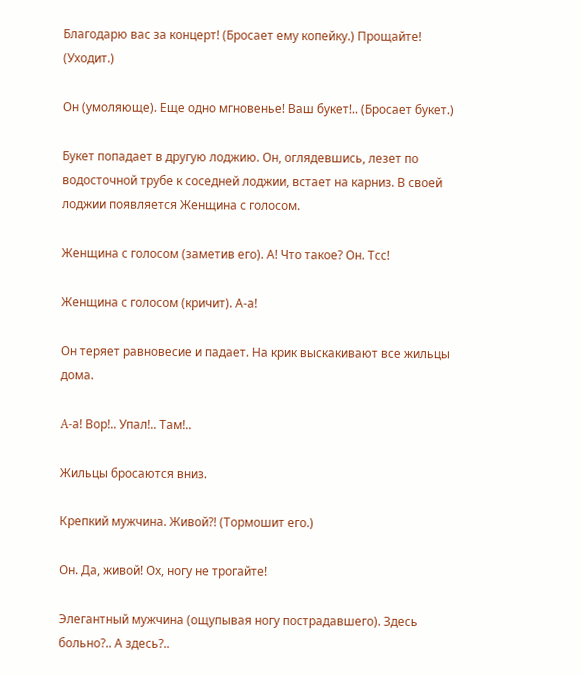Благодарю вас за концерт! (Бросает ему копейку.) Прощайте! (Уходит.)

Он (умоляюще). Еще одно мгновенье! Ваш букет!.. (Бросает букет.)

Букет попадает в другую лоджию. Он, оглядевшись, лезет по водосточной трубе к соседней лоджии, встает на карниз. В своей лоджии появляется Женщина с голосом.

Женщина с голосом (заметив его). А! Что такое? Он. Тсс!

Женщина с голосом (кричит). А-а!

Он теряет равновесие и падает. На крик выскакивают все жильцы дома.

A-а! Вор!.. Упал!.. Там!..

Жильцы бросаются вниз.

Крепкий мужчина. Живой?! (Тормошит его.)

Он. Да, живой! Ох, ногу не трогайте!

Элегантный мужчина (ощупывая ногу пострадавшего). Здесь больно?.. А здесь?..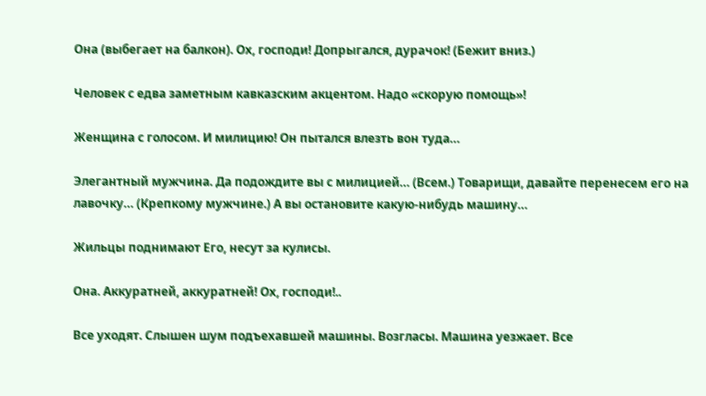Она (выбегает на балкон). Ох, господи! Допрыгался, дурачок! (Бежит вниз.)

Человек с едва заметным кавказским акцентом. Надо «скорую помощь»!

Женщина с голосом. И милицию! Он пытался влезть вон туда…

Элегантный мужчина. Да подождите вы с милицией… (Всем.) Товарищи, давайте перенесем его на лавочку… (Крепкому мужчине.) А вы остановите какую-нибудь машину…

Жильцы поднимают Его, несут за кулисы.

Она. Аккуратней, аккуратней! Ох, господи!..

Все уходят. Слышен шум подъехавшей машины. Возгласы. Машина уезжает. Все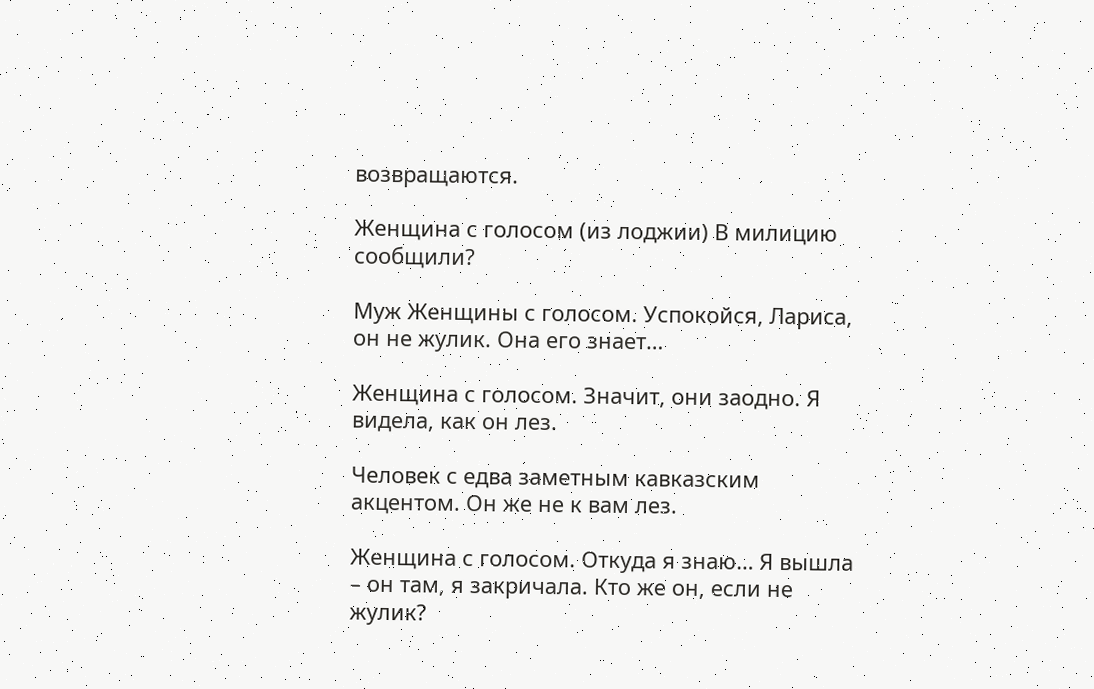возвращаются.

Женщина с голосом (из лоджии) В милицию сообщили?

Муж Женщины с голосом. Успокойся, Лариса, он не жулик. Она его знает…

Женщина с голосом. Значит, они заодно. Я видела, как он лез.

Человек с едва заметным кавказским акцентом. Он же не к вам лез.

Женщина с голосом. Откуда я знаю… Я вышла – он там, я закричала. Кто же он, если не жулик?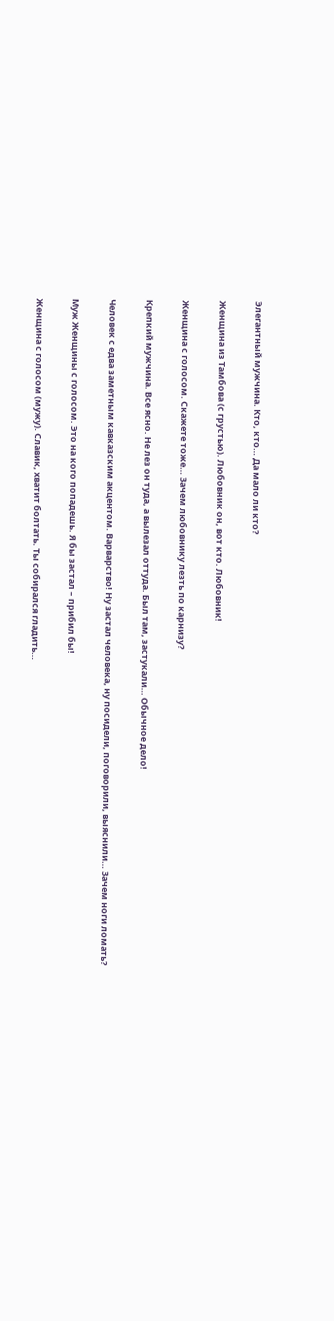Элегантный мужчина. Кто, кто… Да мало ли кто?

Женщина из Тамбова (с грустью). Любовник он, вот кто. Любовник!

Женщина с голосом. Скажете тоже… Зачем любовнику лезть по карнизу?

Крепкий мужчина. Все ясно. Не лез он туда, а вылезал оттуда. Был там, застукали… Обычное дело!

Человек с едва заметным кавказским акцентом. Варварство! Ну застал человека, ну посидели, поговорили, выяснили… Зачем ноги ломать?

Муж Женщины с голосом. Это на кого попадешь. Я бы застал – прибил бы!

Женщина с голосом (мужу). Славик, хватит болтать. Ты собирался гладить…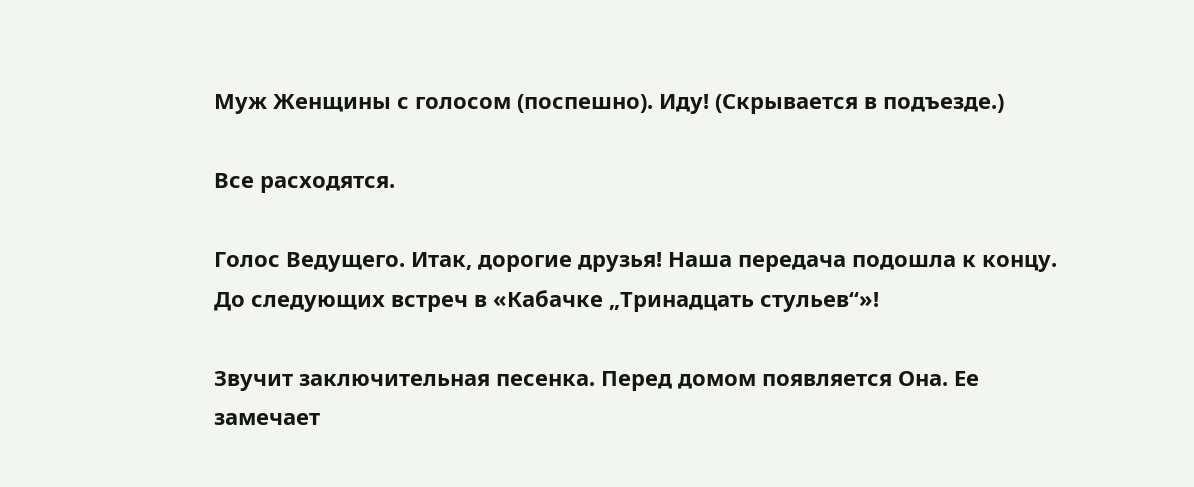Муж Женщины с голосом (поспешно). Иду! (Скрывается в подъезде.)

Все расходятся.

Голос Ведущего. Итак, дорогие друзья! Наша передача подошла к концу. До следующих встреч в «Кабачке „Тринадцать стульев“»!

Звучит заключительная песенка. Перед домом появляется Она. Ее замечает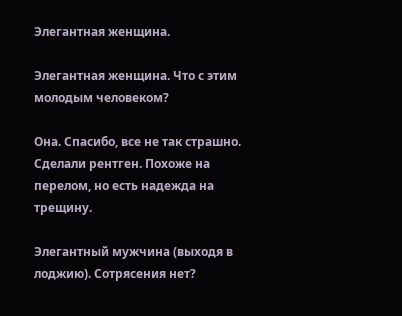Элегантная женщина.

Элегантная женщина. Что с этим молодым человеком?

Она. Спасибо, все не так страшно. Сделали рентген. Похоже на перелом, но есть надежда на трещину.

Элегантный мужчина (выходя в лоджию). Сотрясения нет?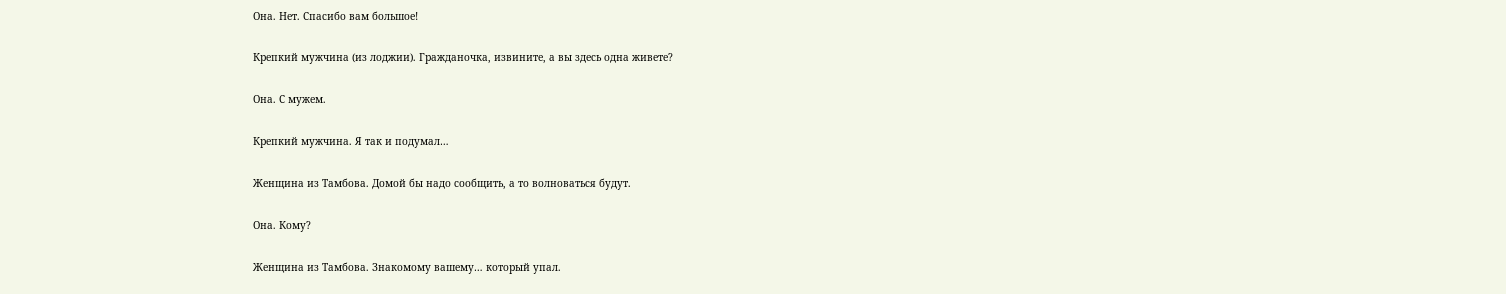Она. Нет. Спасибо вам большое!

Крепкий мужчина (из лоджии). Гражданочка, извините, а вы здесь одна живете?

Она. С мужем.

Крепкий мужчина. Я так и подумал…

Женщина из Тамбова. Домой бы надо сообщить, а то волноваться будут.

Она. Кому?

Женщина из Тамбова. Знакомому вашему… который упал.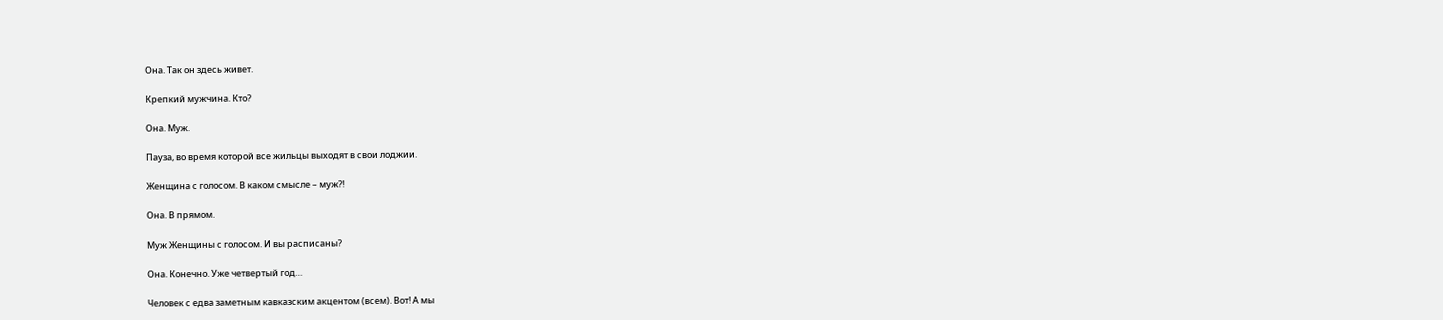Она. Так он здесь живет.

Крепкий мужчина. Кто?

Она. Муж.

Пауза, во время которой все жильцы выходят в свои лоджии.

Женщина с голосом. В каком смысле – муж?!

Она. В прямом.

Муж Женщины с голосом. И вы расписаны?

Она. Конечно. Уже четвертый год…

Человек с едва заметным кавказским акцентом (всем). Вот! А мы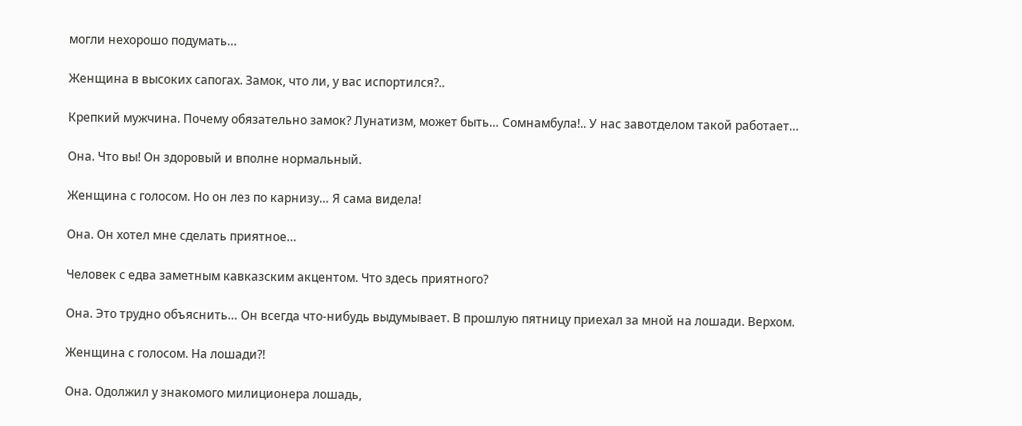могли нехорошо подумать…

Женщина в высоких сапогах. Замок, что ли, у вас испортился?..

Крепкий мужчина. Почему обязательно замок? Лунатизм, может быть… Сомнамбула!.. У нас завотделом такой работает…

Она. Что вы! Он здоровый и вполне нормальный.

Женщина с голосом. Но он лез по карнизу… Я сама видела!

Она. Он хотел мне сделать приятное…

Человек с едва заметным кавказским акцентом. Что здесь приятного?

Она. Это трудно объяснить… Он всегда что-нибудь выдумывает. В прошлую пятницу приехал за мной на лошади. Верхом.

Женщина с голосом. На лошади?!

Она. Одолжил у знакомого милиционера лошадь,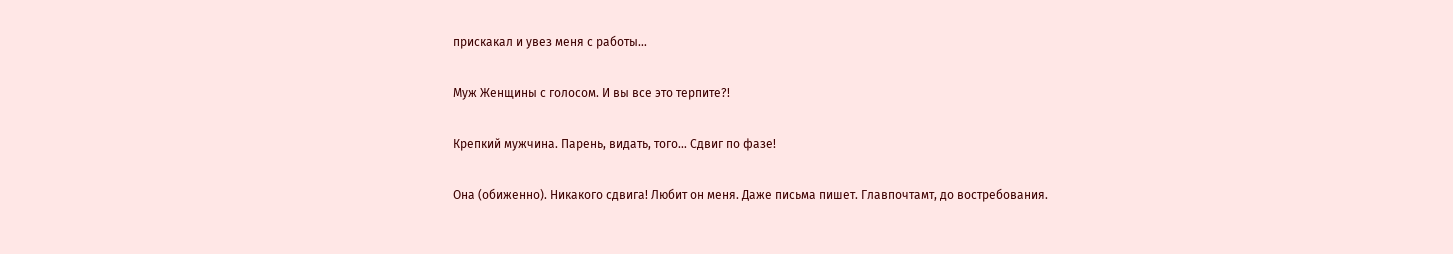прискакал и увез меня с работы…

Муж Женщины с голосом. И вы все это терпите?!

Крепкий мужчина. Парень, видать, того… Сдвиг по фазе!

Она (обиженно). Никакого сдвига! Любит он меня. Даже письма пишет. Главпочтамт, до востребования.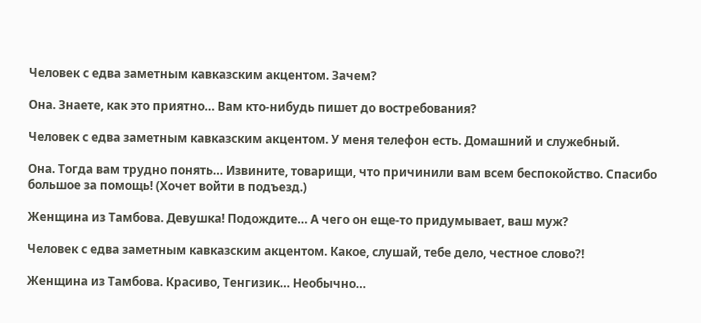Человек с едва заметным кавказским акцентом. Зачем?

Она. Знаете, как это приятно… Вам кто-нибудь пишет до востребования?

Человек с едва заметным кавказским акцентом. У меня телефон есть. Домашний и служебный.

Она. Тогда вам трудно понять… Извините, товарищи, что причинили вам всем беспокойство. Спасибо большое за помощь! (Хочет войти в подъезд.)

Женщина из Тамбова. Девушка! Подождите… А чего он еще-то придумывает, ваш муж?

Человек с едва заметным кавказским акцентом. Какое, слушай, тебе дело, честное слово?!

Женщина из Тамбова. Красиво, Тенгизик… Необычно…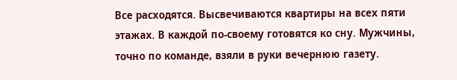Все расходятся. Высвечиваются квартиры на всех пяти этажах. В каждой по-своему готовятся ко сну. Мужчины, точно по команде, взяли в руки вечернюю газету.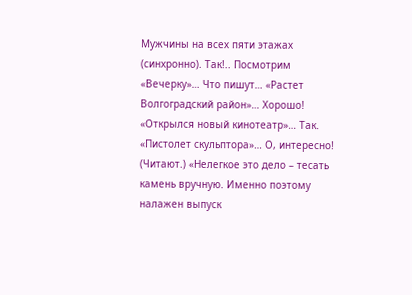Мужчины на всех пяти этажах (синхронно). Так!.. Посмотрим «Вечерку»… Что пишут… «Растет Волгоградский район»… Хорошо! «Открылся новый кинотеатр»… Так. «Пистолет скульптора»… О, интересно! (Читают.) «Нелегкое это дело – тесать камень вручную. Именно поэтому налажен выпуск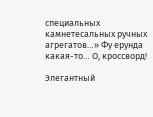специальных камнетесальных ручных агрегатов…» Фу ерунда какая-то… О, кроссворд!

Элегантный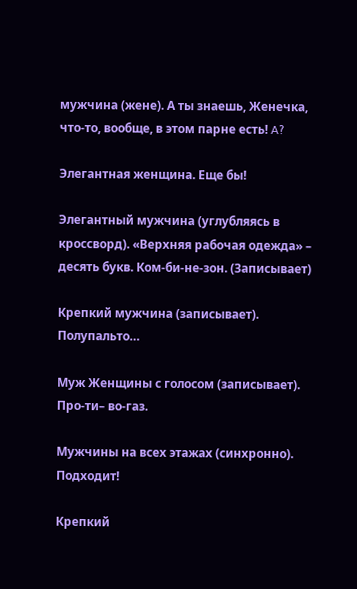мужчина (жене). А ты знаешь, Женечка, что-то, вообще, в этом парне есть! A?

Элегантная женщина. Еще бы!

Элегантный мужчина (углубляясь в кроссворд). «Верхняя рабочая одежда» – десять букв. Ком-би-не-зон. (Записывает)

Крепкий мужчина (записывает). Полупальто…

Муж Женщины с голосом (записывает). Про-ти– во-газ.

Мужчины на всех этажах (синхронно). Подходит!

Крепкий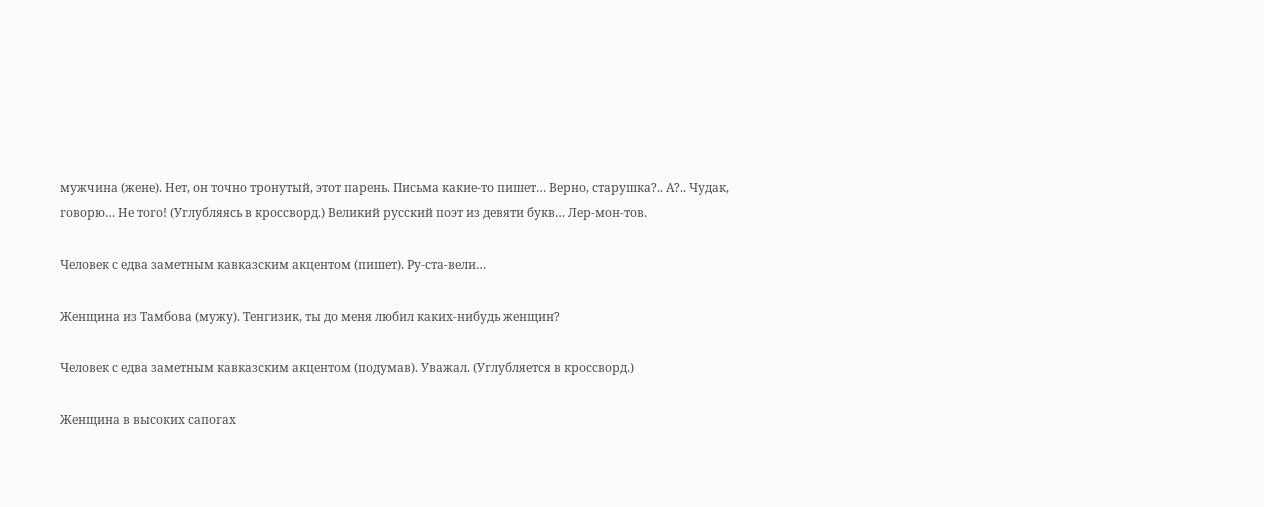мужчина (жене). Нет, он точно тронутый, этот парень. Письма какие-то пишет… Верно, старушка?.. А?.. Чудак, говорю… Не того! (Углубляясь в кроссворд.) Великий русский поэт из девяти букв… Лер-мон-тов.

Человек с едва заметным кавказским акцентом (пишет). Ру-ста-вели…

Женщина из Тамбова (мужу). Тенгизик, ты до меня любил каких-нибудь женщин?

Человек с едва заметным кавказским акцентом (подумав). Уважал. (Углубляется в кроссворд.)

Женщина в высоких сапогах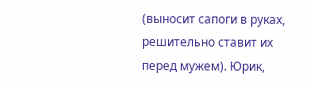(выносит сапоги в руках, решительно ставит их перед мужем). Юрик,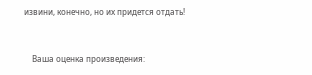извини, конечно, но их придется отдать!


    Ваша оценка произведения: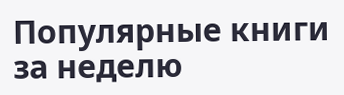Популярные книги за неделю